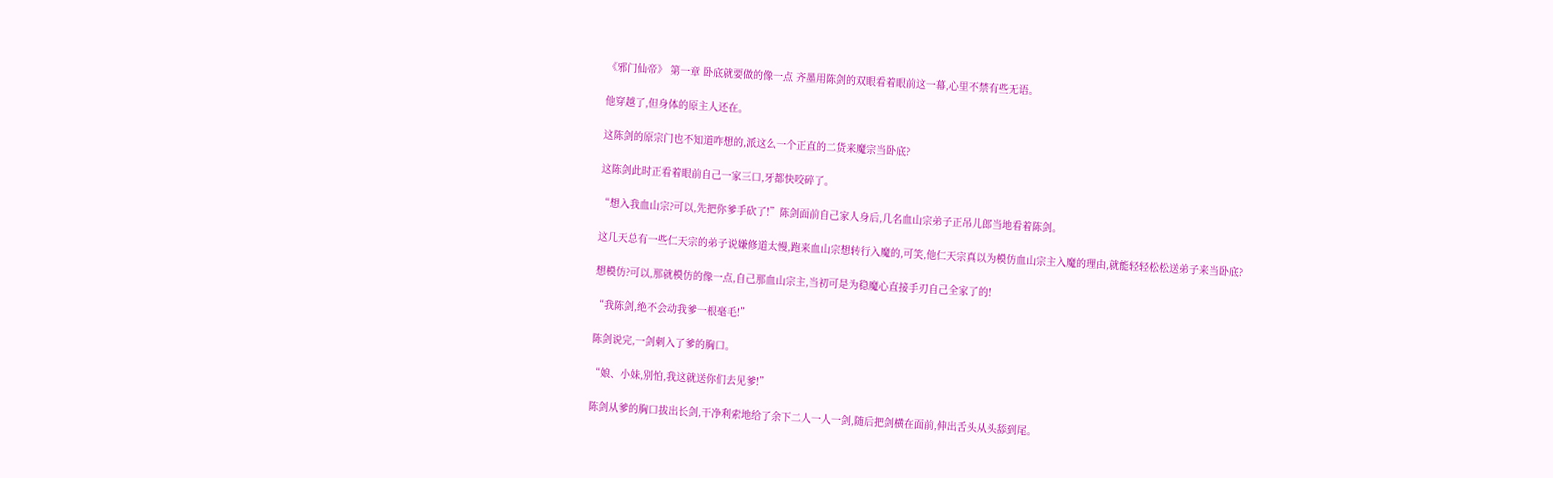《邪门仙帝》 第一章 卧底就要做的像一点 齐墨用陈剑的双眼看着眼前这一幕,心里不禁有些无语。

他穿越了,但身体的原主人还在。

这陈剑的原宗门也不知道咋想的,派这么一个正直的二货来魔宗当卧底?

这陈剑此时正看着眼前自己一家三口,牙都快咬碎了。

“想入我血山宗?可以,先把你爹手砍了!”陈剑面前自己家人身后,几名血山宗弟子正吊儿郎当地看着陈剑。

这几天总有一些仁天宗的弟子说嫌修道太慢,跑来血山宗想转行入魔的,可笑,他仁天宗真以为模仿血山宗主入魔的理由,就能轻轻松松送弟子来当卧底?

想模仿?可以,那就模仿的像一点,自己那血山宗主,当初可是为稳魔心直接手刃自己全家了的!

“我陈剑,绝不会动我爹一根毫毛!”

陈剑说完,一剑刺入了爹的胸口。

“娘、小妹,别怕,我这就送你们去见爹!”

陈剑从爹的胸口拔出长剑,干净利索地给了余下二人一人一剑,随后把剑横在面前,伸出舌头从头舔到尾。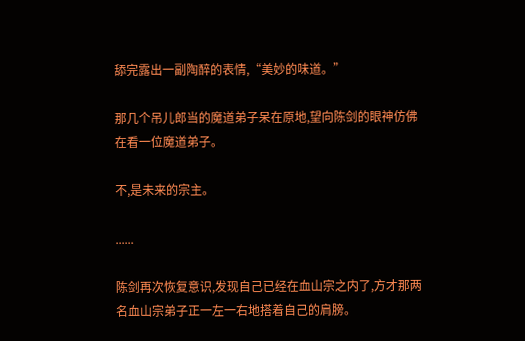舔完露出一副陶醉的表情,“美妙的味道。”

那几个吊儿郎当的魔道弟子呆在原地,望向陈剑的眼神仿佛在看一位魔道弟子。

不,是未来的宗主。

......

陈剑再次恢复意识,发现自己已经在血山宗之内了,方才那两名血山宗弟子正一左一右地搭着自己的肩膀。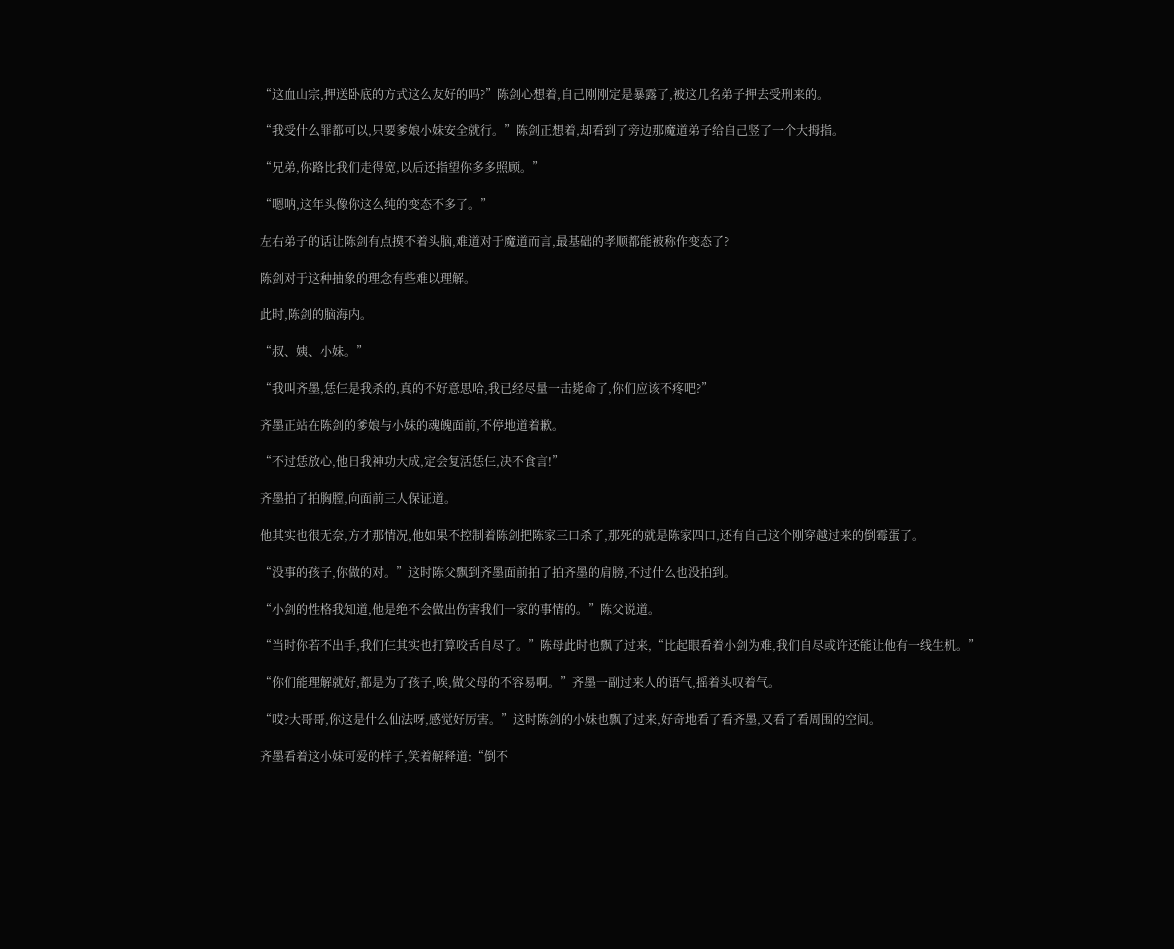“这血山宗,押送卧底的方式这么友好的吗?”陈剑心想着,自己刚刚定是暴露了,被这几名弟子押去受刑来的。

“我受什么罪都可以,只要爹娘小妹安全就行。”陈剑正想着,却看到了旁边那魔道弟子给自己竖了一个大拇指。

“兄弟,你路比我们走得宽,以后还指望你多多照顾。”

“嗯呐,这年头像你这么纯的变态不多了。”

左右弟子的话让陈剑有点摸不着头脑,难道对于魔道而言,最基础的孝顺都能被称作变态了?

陈剑对于这种抽象的理念有些难以理解。

此时,陈剑的脑海内。

“叔、姨、小妹。”

“我叫齐墨,恁仨是我杀的,真的不好意思哈,我已经尽量一击毙命了,你们应该不疼吧?”

齐墨正站在陈剑的爹娘与小妹的魂魄面前,不停地道着歉。

“不过恁放心,他日我神功大成,定会复活恁仨,决不食言!”

齐墨拍了拍胸膛,向面前三人保证道。

他其实也很无奈,方才那情况,他如果不控制着陈剑把陈家三口杀了,那死的就是陈家四口,还有自己这个刚穿越过来的倒霉蛋了。

“没事的孩子,你做的对。”这时陈父飘到齐墨面前拍了拍齐墨的肩膀,不过什么也没拍到。

“小剑的性格我知道,他是绝不会做出伤害我们一家的事情的。”陈父说道。

“当时你若不出手,我们仨其实也打算咬舌自尽了。”陈母此时也飘了过来,“比起眼看着小剑为难,我们自尽或许还能让他有一线生机。”

“你们能理解就好,都是为了孩子,唉,做父母的不容易啊。”齐墨一副过来人的语气,摇着头叹着气。

“哎?大哥哥,你这是什么仙法呀,感觉好厉害。”这时陈剑的小妹也飘了过来,好奇地看了看齐墨,又看了看周围的空间。

齐墨看着这小妹可爱的样子,笑着解释道:“倒不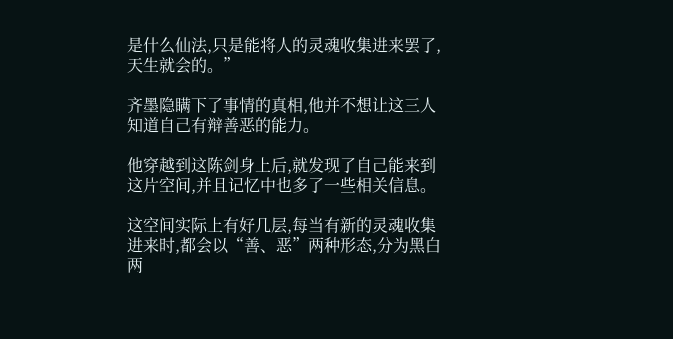是什么仙法,只是能将人的灵魂收集进来罢了,天生就会的。”

齐墨隐瞒下了事情的真相,他并不想让这三人知道自己有辩善恶的能力。

他穿越到这陈剑身上后,就发现了自己能来到这片空间,并且记忆中也多了一些相关信息。

这空间实际上有好几层,每当有新的灵魂收集进来时,都会以“善、恶”两种形态,分为黑白两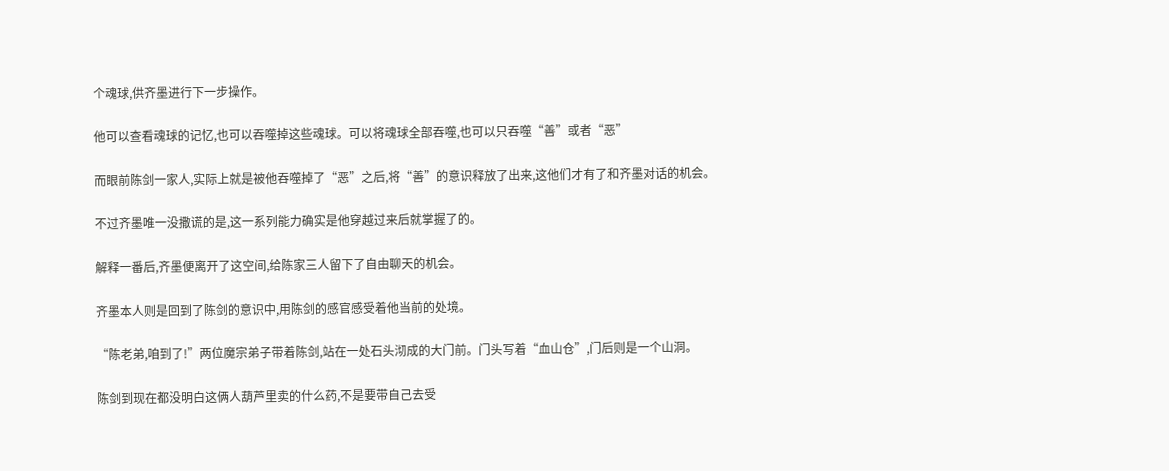个魂球,供齐墨进行下一步操作。

他可以查看魂球的记忆,也可以吞噬掉这些魂球。可以将魂球全部吞噬,也可以只吞噬“善”或者“恶”

而眼前陈剑一家人,实际上就是被他吞噬掉了“恶”之后,将“善”的意识释放了出来,这他们才有了和齐墨对话的机会。

不过齐墨唯一没撒谎的是,这一系列能力确实是他穿越过来后就掌握了的。

解释一番后,齐墨便离开了这空间,给陈家三人留下了自由聊天的机会。

齐墨本人则是回到了陈剑的意识中,用陈剑的感官感受着他当前的处境。

“陈老弟,咱到了!”两位魔宗弟子带着陈剑,站在一处石头沏成的大门前。门头写着“血山仓”,门后则是一个山洞。

陈剑到现在都没明白这俩人葫芦里卖的什么药,不是要带自己去受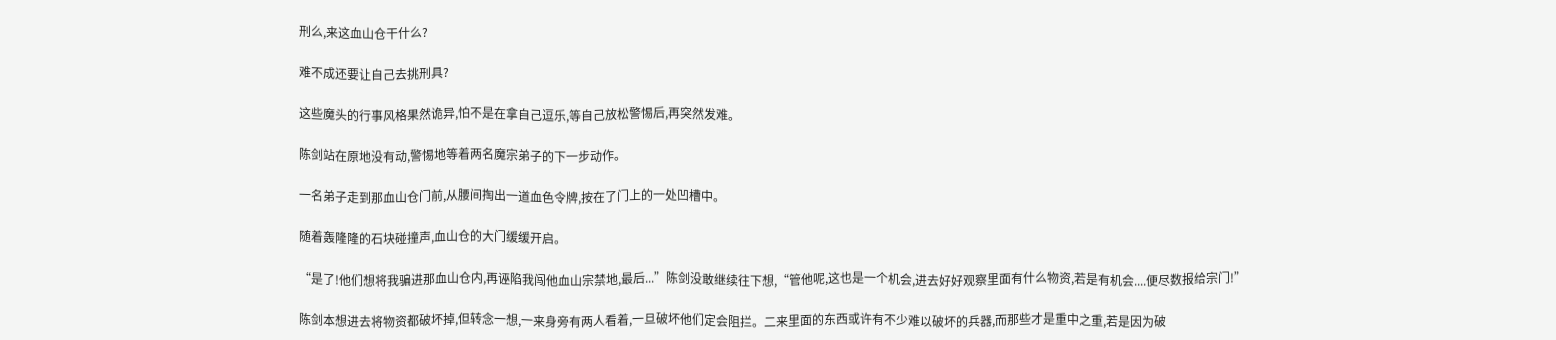刑么,来这血山仓干什么?

难不成还要让自己去挑刑具?

这些魔头的行事风格果然诡异,怕不是在拿自己逗乐,等自己放松警惕后,再突然发难。

陈剑站在原地没有动,警惕地等着两名魔宗弟子的下一步动作。

一名弟子走到那血山仓门前,从腰间掏出一道血色令牌,按在了门上的一处凹槽中。

随着轰隆隆的石块碰撞声,血山仓的大门缓缓开启。

“是了!他们想将我骗进那血山仓内,再诬陷我闯他血山宗禁地,最后...”陈剑没敢继续往下想,“管他呢,这也是一个机会,进去好好观察里面有什么物资,若是有机会....便尽数报给宗门!”

陈剑本想进去将物资都破坏掉,但转念一想,一来身旁有两人看着,一旦破坏他们定会阻拦。二来里面的东西或许有不少难以破坏的兵器,而那些才是重中之重,若是因为破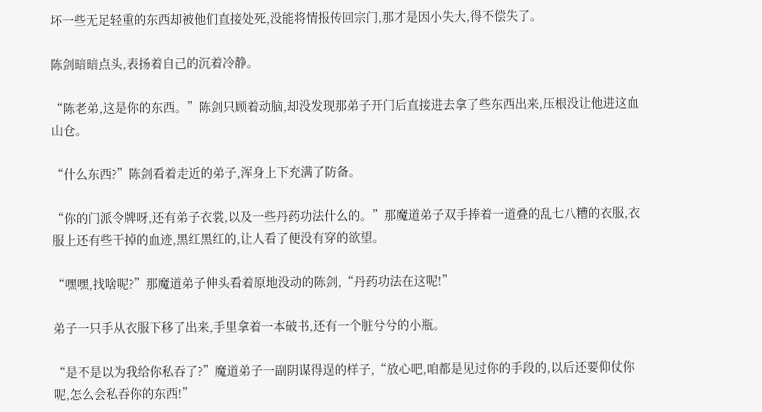坏一些无足轻重的东西却被他们直接处死,没能将情报传回宗门,那才是因小失大,得不偿失了。

陈剑暗暗点头,表扬着自己的沉着冷静。

“陈老弟,这是你的东西。”陈剑只顾着动脑,却没发现那弟子开门后直接进去拿了些东西出来,压根没让他进这血山仓。

“什么东西?”陈剑看着走近的弟子,浑身上下充满了防备。

“你的门派令牌呀,还有弟子衣裳,以及一些丹药功法什么的。”那魔道弟子双手捧着一道叠的乱七八糟的衣服,衣服上还有些干掉的血迹,黑红黑红的,让人看了便没有穿的欲望。

“嘿嘿,找啥呢?”那魔道弟子伸头看着原地没动的陈剑,“丹药功法在这呢!”

弟子一只手从衣服下移了出来,手里拿着一本破书,还有一个脏兮兮的小瓶。

“是不是以为我给你私吞了?”魔道弟子一副阴谋得逞的样子,“放心吧,咱都是见过你的手段的,以后还要仰仗你呢,怎么会私吞你的东西!”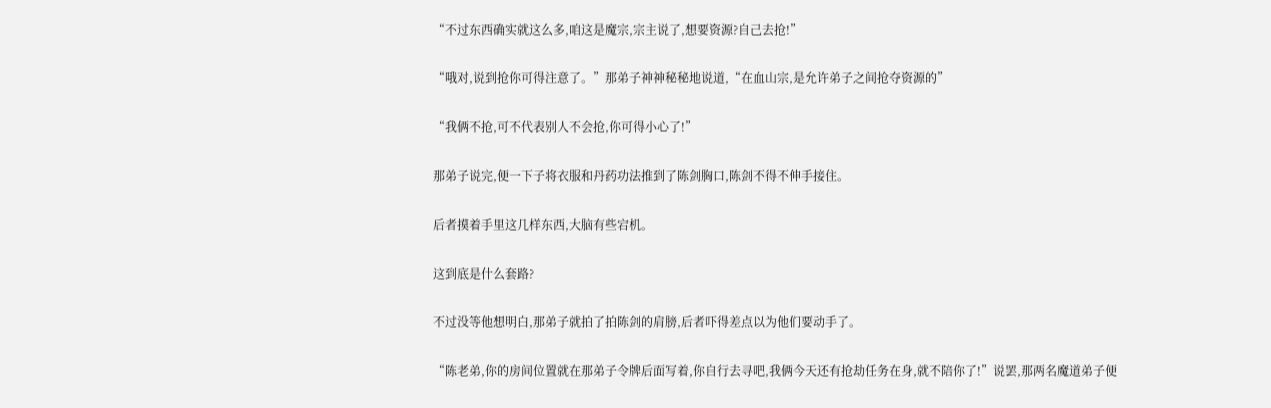“不过东西确实就这么多,咱这是魔宗,宗主说了,想要资源?自己去抢!”

“哦对,说到抢你可得注意了。”那弟子神神秘秘地说道,“在血山宗,是允许弟子之间抢夺资源的”

“我俩不抢,可不代表别人不会抢,你可得小心了!”

那弟子说完,便一下子将衣服和丹药功法推到了陈剑胸口,陈剑不得不伸手接住。

后者摸着手里这几样东西,大脑有些宕机。

这到底是什么套路?

不过没等他想明白,那弟子就拍了拍陈剑的肩膀,后者吓得差点以为他们要动手了。

“陈老弟,你的房间位置就在那弟子令牌后面写着,你自行去寻吧,我俩今天还有抢劫任务在身,就不陪你了!”说罢,那两名魔道弟子便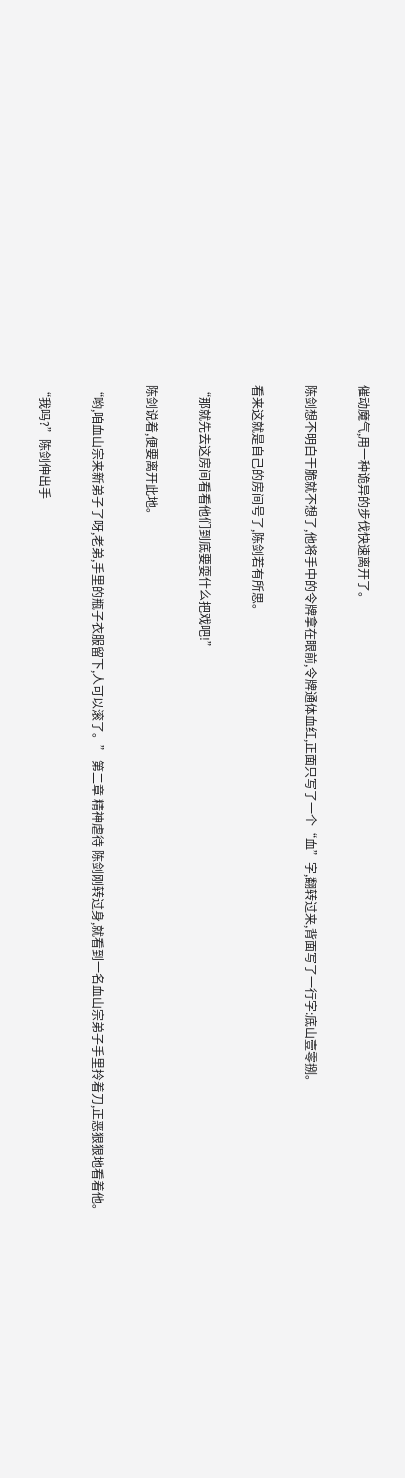催动魔气,用一种诡异的步伐快速离开了。

陈剑想不明白干脆就不想了,他将手中的令牌拿在眼前,令牌通体血红,正面只写了一个“血”字,翻转过来,背面写了一行字:底山壹零捌。

看来这就是自己的房间号了,陈剑若有所思。

“那就先去这房间看看他们到底要耍什么把戏吧!”

陈剑说着,便要离开此地。

“哟,咱血山宗来新弟子了呀,老弟,手里的瓶子衣服留下,人可以滚了。” 第二章 精神虐待 陈剑刚转过身,就看到一名血山宗弟子手里拎着刀,正恶狠狠地看着他。

“我吗?”陈剑伸出手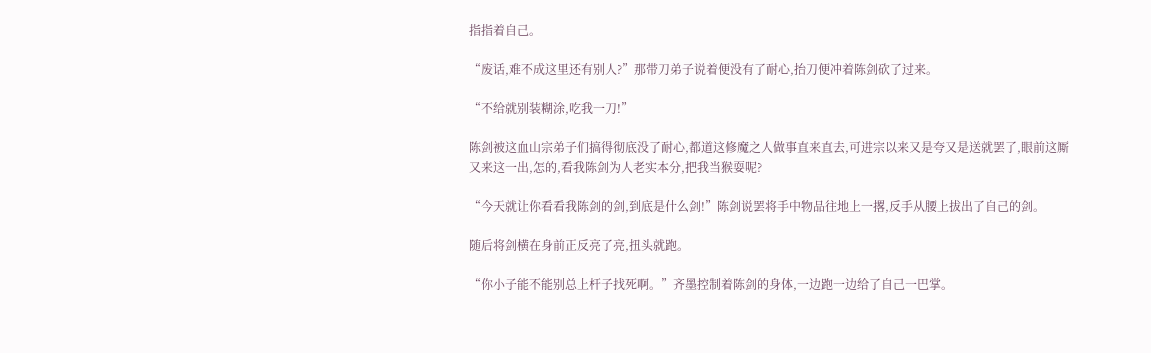指指着自己。

“废话,难不成这里还有别人?”那带刀弟子说着便没有了耐心,抬刀便冲着陈剑砍了过来。

“不给就别装糊涂,吃我一刀!”

陈剑被这血山宗弟子们搞得彻底没了耐心,都道这修魔之人做事直来直去,可进宗以来又是夸又是送就罢了,眼前这厮又来这一出,怎的,看我陈剑为人老实本分,把我当猴耍呢?

“今天就让你看看我陈剑的剑,到底是什么剑!”陈剑说罢将手中物品往地上一撂,反手从腰上拔出了自己的剑。

随后将剑横在身前正反亮了亮,扭头就跑。

“你小子能不能别总上杆子找死啊。”齐墨控制着陈剑的身体,一边跑一边给了自己一巴掌。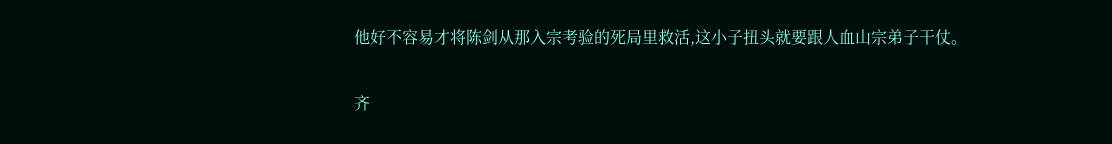他好不容易才将陈剑从那入宗考验的死局里救活,这小子扭头就要跟人血山宗弟子干仗。

齐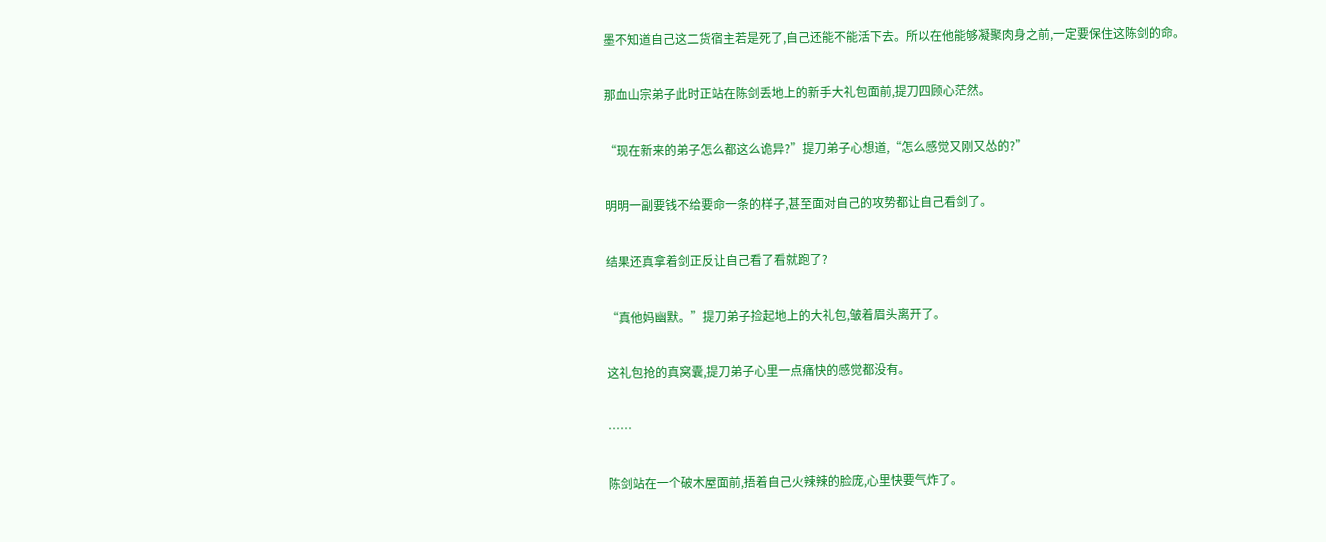墨不知道自己这二货宿主若是死了,自己还能不能活下去。所以在他能够凝聚肉身之前,一定要保住这陈剑的命。

那血山宗弟子此时正站在陈剑丢地上的新手大礼包面前,提刀四顾心茫然。

“现在新来的弟子怎么都这么诡异?”提刀弟子心想道,“怎么感觉又刚又怂的?”

明明一副要钱不给要命一条的样子,甚至面对自己的攻势都让自己看剑了。

结果还真拿着剑正反让自己看了看就跑了?

“真他妈幽默。”提刀弟子捡起地上的大礼包,皱着眉头离开了。

这礼包抢的真窝囊,提刀弟子心里一点痛快的感觉都没有。

……

陈剑站在一个破木屋面前,捂着自己火辣辣的脸庞,心里快要气炸了。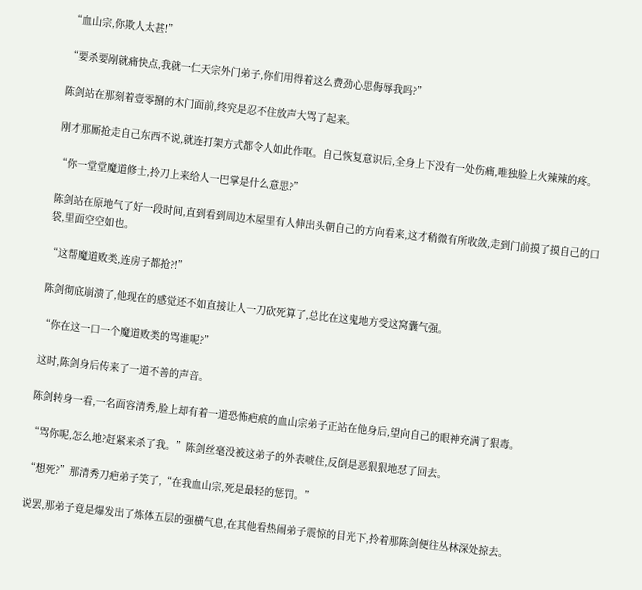“血山宗,你欺人太甚!”

“要杀要剐就痛快点,我就一仁天宗外门弟子,你们用得着这么费劲心思侮辱我吗?”

陈剑站在那刻着壹零捌的木门面前,终究是忍不住放声大骂了起来。

刚才那厮抢走自己东西不说,就连打架方式都令人如此作呕。自己恢复意识后,全身上下没有一处伤痛,唯独脸上火辣辣的疼。

“你一堂堂魔道修士,拎刀上来给人一巴掌是什么意思?”

陈剑站在原地气了好一段时间,直到看到周边木屋里有人伸出头朝自己的方向看来,这才稍微有所收敛,走到门前摸了摸自己的口袋,里面空空如也。

“这帮魔道败类,连房子都抢?!”

陈剑彻底崩溃了,他现在的感觉还不如直接让人一刀砍死算了,总比在这鬼地方受这窝囊气强。

“你在这一口一个魔道败类的骂谁呢?”

这时,陈剑身后传来了一道不善的声音。

陈剑转身一看,一名面容清秀,脸上却有着一道恐怖疤痕的血山宗弟子正站在他身后,望向自己的眼神充满了狠毒。

“骂你呢,怎么地?赶紧来杀了我。”陈剑丝毫没被这弟子的外表唬住,反倒是恶狠狠地怼了回去。

“想死?”那清秀刀疤弟子笑了,“在我血山宗,死是最轻的惩罚。”

说罢,那弟子竟是爆发出了炼体五层的强横气息,在其他看热闹弟子震惊的目光下,拎着那陈剑便往丛林深处掠去。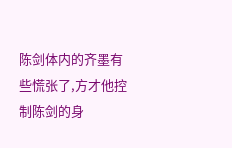陈剑体内的齐墨有些慌张了,方才他控制陈剑的身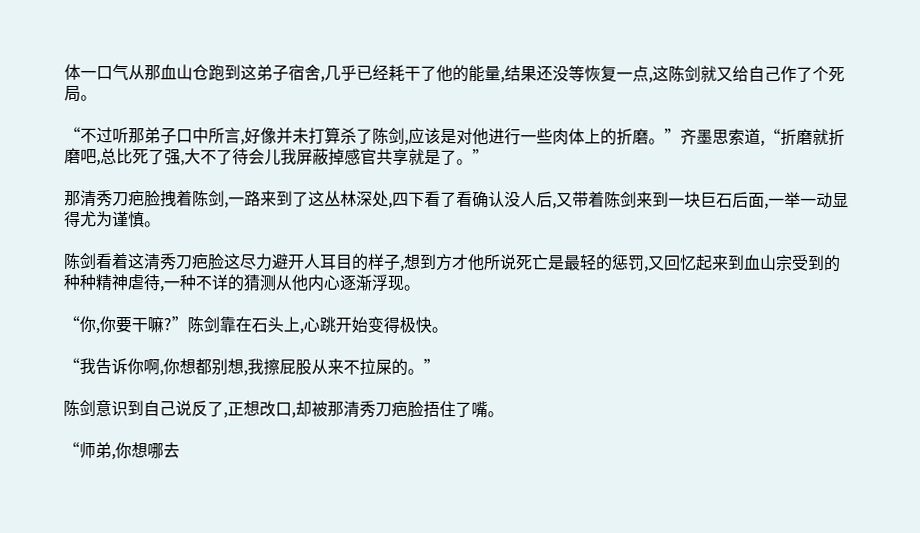体一口气从那血山仓跑到这弟子宿舍,几乎已经耗干了他的能量,结果还没等恢复一点,这陈剑就又给自己作了个死局。

“不过听那弟子口中所言,好像并未打算杀了陈剑,应该是对他进行一些肉体上的折磨。”齐墨思索道,“折磨就折磨吧,总比死了强,大不了待会儿我屏蔽掉感官共享就是了。”

那清秀刀疤脸拽着陈剑,一路来到了这丛林深处,四下看了看确认没人后,又带着陈剑来到一块巨石后面,一举一动显得尤为谨慎。

陈剑看着这清秀刀疤脸这尽力避开人耳目的样子,想到方才他所说死亡是最轻的惩罚,又回忆起来到血山宗受到的种种精神虐待,一种不详的猜测从他内心逐渐浮现。

“你,你要干嘛?”陈剑靠在石头上,心跳开始变得极快。

“我告诉你啊,你想都别想,我擦屁股从来不拉屎的。”

陈剑意识到自己说反了,正想改口,却被那清秀刀疤脸捂住了嘴。

“师弟,你想哪去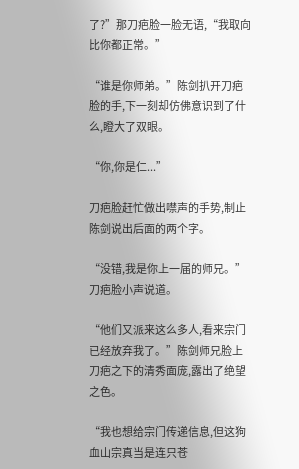了?”那刀疤脸一脸无语,“我取向比你都正常。”

“谁是你师弟。”陈剑扒开刀疤脸的手,下一刻却仿佛意识到了什么,瞪大了双眼。

“你,你是仁...”

刀疤脸赶忙做出噤声的手势,制止陈剑说出后面的两个字。

“没错,我是你上一届的师兄。”刀疤脸小声说道。

“他们又派来这么多人,看来宗门已经放弃我了。”陈剑师兄脸上刀疤之下的清秀面庞,露出了绝望之色。

“我也想给宗门传递信息,但这狗血山宗真当是连只苍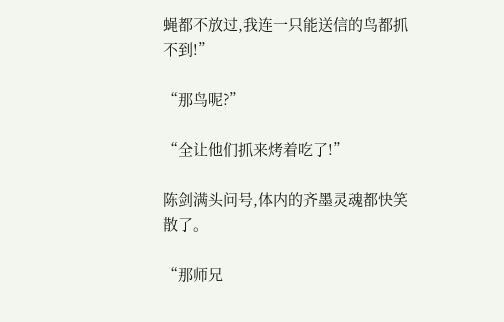蝇都不放过,我连一只能送信的鸟都抓不到!”

“那鸟呢?”

“全让他们抓来烤着吃了!”

陈剑满头问号,体内的齐墨灵魂都快笑散了。

“那师兄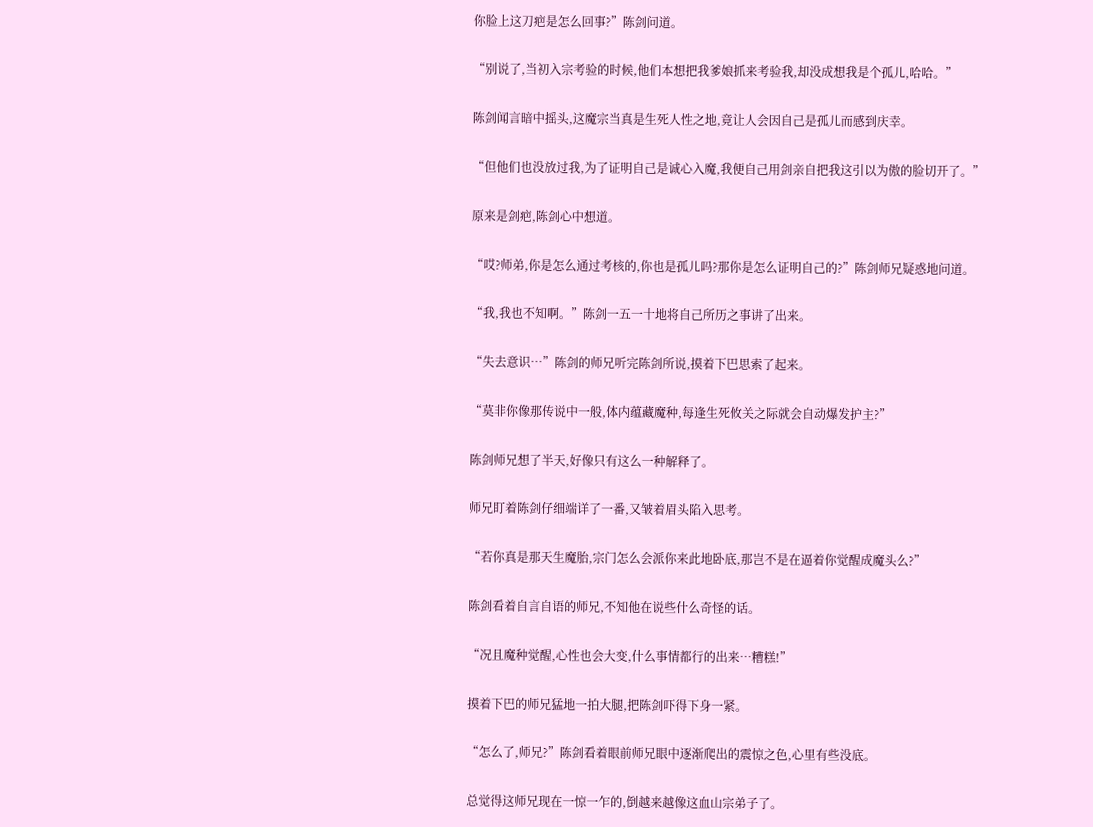你脸上这刀疤是怎么回事?”陈剑问道。

“别说了,当初入宗考验的时候,他们本想把我爹娘抓来考验我,却没成想我是个孤儿,哈哈。”

陈剑闻言暗中摇头,这魔宗当真是生死人性之地,竟让人会因自己是孤儿而感到庆幸。

“但他们也没放过我,为了证明自己是诚心入魔,我便自己用剑亲自把我这引以为傲的脸切开了。”

原来是剑疤,陈剑心中想道。

“哎?师弟,你是怎么通过考核的,你也是孤儿吗?那你是怎么证明自己的?”陈剑师兄疑惑地问道。

“我,我也不知啊。”陈剑一五一十地将自己所历之事讲了出来。

“失去意识…”陈剑的师兄听完陈剑所说,摸着下巴思索了起来。

“莫非你像那传说中一般,体内蕴藏魔种,每逢生死攸关之际就会自动爆发护主?”

陈剑师兄想了半天,好像只有这么一种解释了。

师兄盯着陈剑仔细端详了一番,又皱着眉头陷入思考。

“若你真是那天生魔胎,宗门怎么会派你来此地卧底,那岂不是在逼着你觉醒成魔头么?”

陈剑看着自言自语的师兄,不知他在说些什么奇怪的话。

“况且魔种觉醒,心性也会大变,什么事情都行的出来…糟糕!”

摸着下巴的师兄猛地一拍大腿,把陈剑吓得下身一紧。

“怎么了,师兄?”陈剑看着眼前师兄眼中逐渐爬出的震惊之色,心里有些没底。

总觉得这师兄现在一惊一乍的,倒越来越像这血山宗弟子了。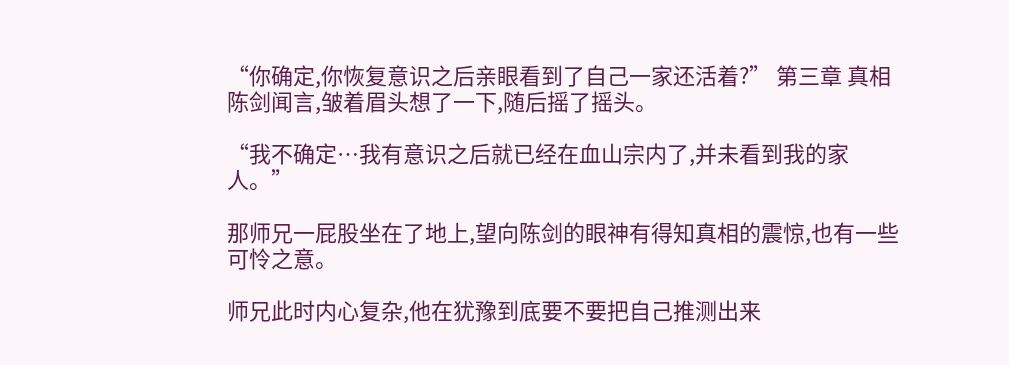“你确定,你恢复意识之后亲眼看到了自己一家还活着?” 第三章 真相 陈剑闻言,皱着眉头想了一下,随后摇了摇头。

“我不确定…我有意识之后就已经在血山宗内了,并未看到我的家人。”

那师兄一屁股坐在了地上,望向陈剑的眼神有得知真相的震惊,也有一些可怜之意。

师兄此时内心复杂,他在犹豫到底要不要把自己推测出来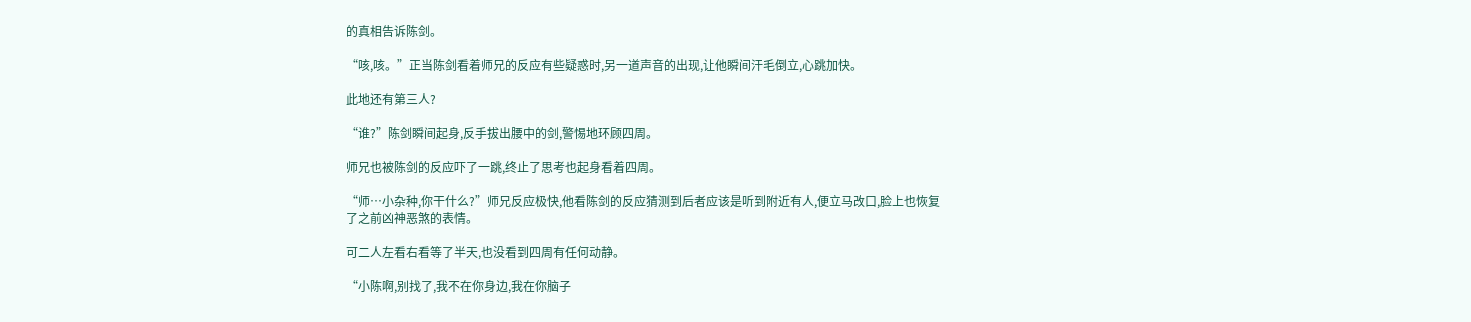的真相告诉陈剑。

“咳,咳。”正当陈剑看着师兄的反应有些疑惑时,另一道声音的出现,让他瞬间汗毛倒立,心跳加快。

此地还有第三人?

“谁?”陈剑瞬间起身,反手拔出腰中的剑,警惕地环顾四周。

师兄也被陈剑的反应吓了一跳,终止了思考也起身看着四周。

“师…小杂种,你干什么?”师兄反应极快,他看陈剑的反应猜测到后者应该是听到附近有人,便立马改口,脸上也恢复了之前凶神恶煞的表情。

可二人左看右看等了半天,也没看到四周有任何动静。

“小陈啊,别找了,我不在你身边,我在你脑子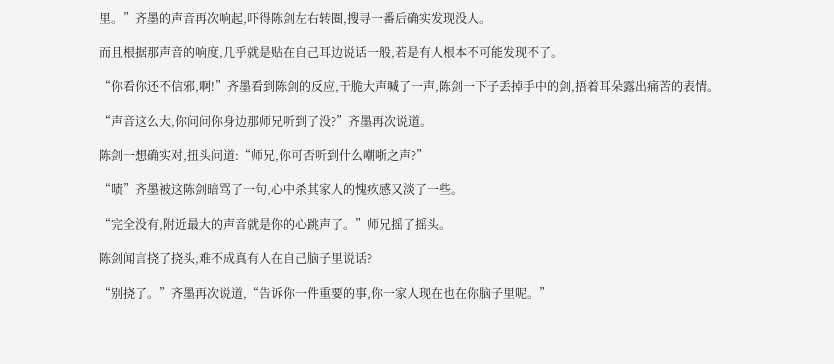里。”齐墨的声音再次响起,吓得陈剑左右转圈,搜寻一番后确实发现没人。

而且根据那声音的响度,几乎就是贴在自己耳边说话一般,若是有人根本不可能发现不了。

“你看你还不信邪,啊!”齐墨看到陈剑的反应,干脆大声喊了一声,陈剑一下子丢掉手中的剑,捂着耳朵露出痛苦的表情。

“声音这么大,你问问你身边那师兄听到了没?”齐墨再次说道。

陈剑一想确实对,扭头问道:“师兄,你可否听到什么嘲哳之声?”

“啧”齐墨被这陈剑暗骂了一句,心中杀其家人的愧疚感又淡了一些。

“完全没有,附近最大的声音就是你的心跳声了。”师兄摇了摇头。

陈剑闻言挠了挠头,难不成真有人在自己脑子里说话?

“别挠了。”齐墨再次说道,“告诉你一件重要的事,你一家人现在也在你脑子里呢。”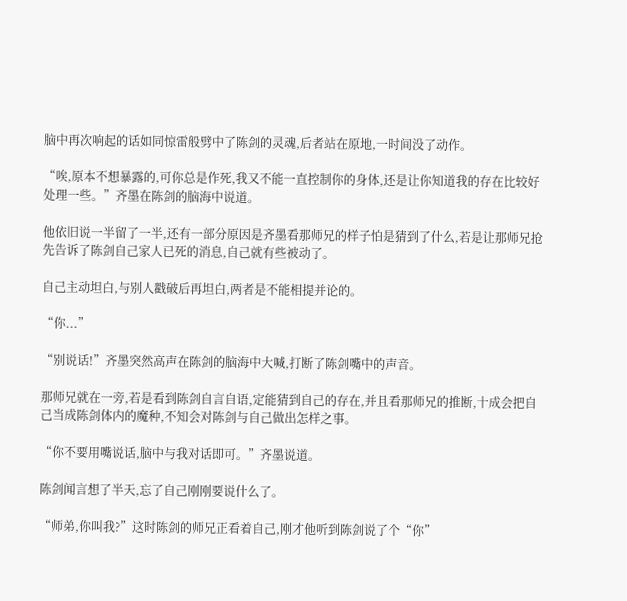脑中再次响起的话如同惊雷般劈中了陈剑的灵魂,后者站在原地,一时间没了动作。

“唉,原本不想暴露的,可你总是作死,我又不能一直控制你的身体,还是让你知道我的存在比较好处理一些。”齐墨在陈剑的脑海中说道。

他依旧说一半留了一半,还有一部分原因是齐墨看那师兄的样子怕是猜到了什么,若是让那师兄抢先告诉了陈剑自己家人已死的消息,自己就有些被动了。

自己主动坦白,与别人戳破后再坦白,两者是不能相提并论的。

“你...”

“别说话!”齐墨突然高声在陈剑的脑海中大喊,打断了陈剑嘴中的声音。

那师兄就在一旁,若是看到陈剑自言自语,定能猜到自己的存在,并且看那师兄的推断,十成会把自己当成陈剑体内的魔种,不知会对陈剑与自己做出怎样之事。

“你不要用嘴说话,脑中与我对话即可。”齐墨说道。

陈剑闻言想了半天,忘了自己刚刚要说什么了。

“师弟,你叫我?”这时陈剑的师兄正看着自己,刚才他听到陈剑说了个“你”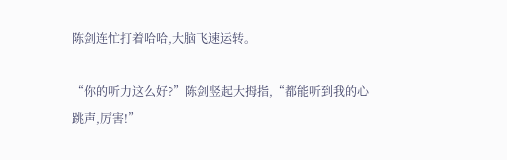陈剑连忙打着哈哈,大脑飞速运转。

“你的听力这么好?”陈剑竖起大拇指,“都能听到我的心跳声,厉害!”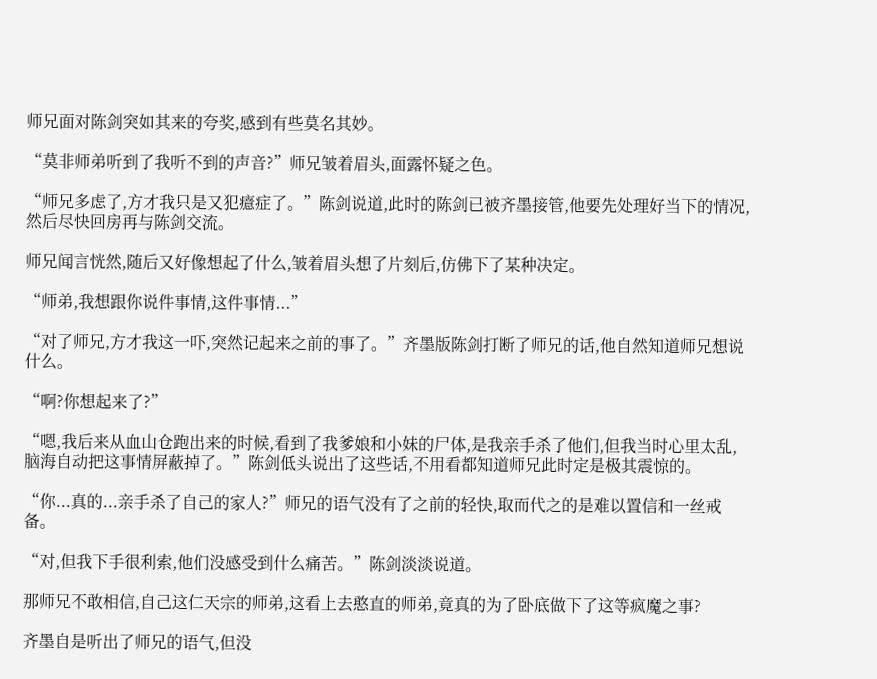师兄面对陈剑突如其来的夸奖,感到有些莫名其妙。

“莫非师弟听到了我听不到的声音?”师兄皱着眉头,面露怀疑之色。

“师兄多虑了,方才我只是又犯癔症了。”陈剑说道,此时的陈剑已被齐墨接管,他要先处理好当下的情况,然后尽快回房再与陈剑交流。

师兄闻言恍然,随后又好像想起了什么,皱着眉头想了片刻后,仿佛下了某种决定。

“师弟,我想跟你说件事情,这件事情...”

“对了师兄,方才我这一吓,突然记起来之前的事了。”齐墨版陈剑打断了师兄的话,他自然知道师兄想说什么。

“啊?你想起来了?”

“嗯,我后来从血山仓跑出来的时候,看到了我爹娘和小妹的尸体,是我亲手杀了他们,但我当时心里太乱,脑海自动把这事情屏蔽掉了。”陈剑低头说出了这些话,不用看都知道师兄此时定是极其震惊的。

“你...真的...亲手杀了自己的家人?”师兄的语气没有了之前的轻快,取而代之的是难以置信和一丝戒备。

“对,但我下手很利索,他们没感受到什么痛苦。”陈剑淡淡说道。

那师兄不敢相信,自己这仁天宗的师弟,这看上去憨直的师弟,竟真的为了卧底做下了这等疯魔之事?

齐墨自是听出了师兄的语气,但没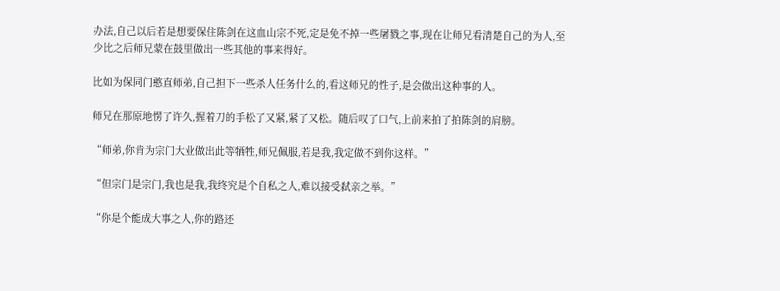办法,自己以后若是想要保住陈剑在这血山宗不死,定是免不掉一些屠戮之事,现在让师兄看清楚自己的为人,至少比之后师兄蒙在鼓里做出一些其他的事来得好。

比如为保同门憨直师弟,自己担下一些杀人任务什么的,看这师兄的性子,是会做出这种事的人。

师兄在那原地愣了许久,握着刀的手松了又紧,紧了又松。随后叹了口气,上前来拍了拍陈剑的肩膀。

“师弟,你肯为宗门大业做出此等牺牲,师兄佩服,若是我,我定做不到你这样。”

“但宗门是宗门,我也是我,我终究是个自私之人,难以接受弑亲之举。”

“你是个能成大事之人,你的路还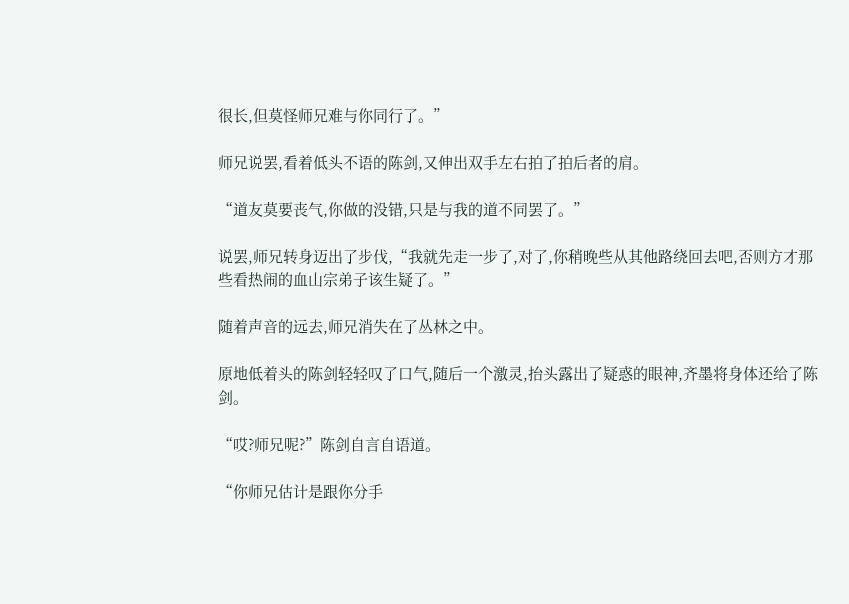很长,但莫怪师兄难与你同行了。”

师兄说罢,看着低头不语的陈剑,又伸出双手左右拍了拍后者的肩。

“道友莫要丧气,你做的没错,只是与我的道不同罢了。”

说罢,师兄转身迈出了步伐,“我就先走一步了,对了,你稍晚些从其他路绕回去吧,否则方才那些看热闹的血山宗弟子该生疑了。”

随着声音的远去,师兄消失在了丛林之中。

原地低着头的陈剑轻轻叹了口气,随后一个激灵,抬头露出了疑惑的眼神,齐墨将身体还给了陈剑。

“哎?师兄呢?”陈剑自言自语道。

“你师兄估计是跟你分手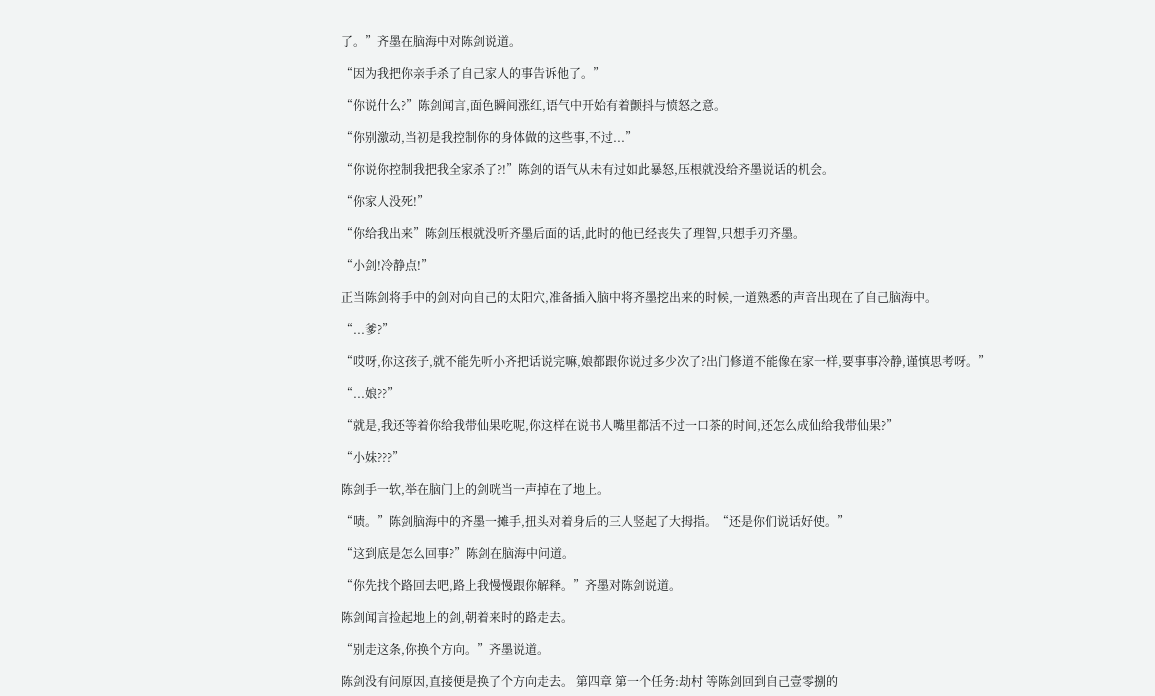了。”齐墨在脑海中对陈剑说道。

“因为我把你亲手杀了自己家人的事告诉他了。”

“你说什么?”陈剑闻言,面色瞬间涨红,语气中开始有着颤抖与愤怒之意。

“你别激动,当初是我控制你的身体做的这些事,不过...”

“你说你控制我把我全家杀了?!”陈剑的语气从未有过如此暴怒,压根就没给齐墨说话的机会。

“你家人没死!”

“你给我出来”陈剑压根就没听齐墨后面的话,此时的他已经丧失了理智,只想手刃齐墨。

“小剑!冷静点!”

正当陈剑将手中的剑对向自己的太阳穴,准备插入脑中将齐墨挖出来的时候,一道熟悉的声音出现在了自己脑海中。

“...爹?”

“哎呀,你这孩子,就不能先听小齐把话说完嘛,娘都跟你说过多少次了?出门修道不能像在家一样,要事事冷静,谨慎思考呀。”

“...娘??”

“就是,我还等着你给我带仙果吃呢,你这样在说书人嘴里都活不过一口茶的时间,还怎么成仙给我带仙果?”

“小妹???”

陈剑手一软,举在脑门上的剑咣当一声掉在了地上。

“啧。”陈剑脑海中的齐墨一摊手,扭头对着身后的三人竖起了大拇指。“还是你们说话好使。”

“这到底是怎么回事?”陈剑在脑海中问道。

“你先找个路回去吧,路上我慢慢跟你解释。”齐墨对陈剑说道。

陈剑闻言捡起地上的剑,朝着来时的路走去。

“别走这条,你换个方向。”齐墨说道。

陈剑没有问原因,直接便是换了个方向走去。 第四章 第一个任务:劫村 等陈剑回到自己壹零捌的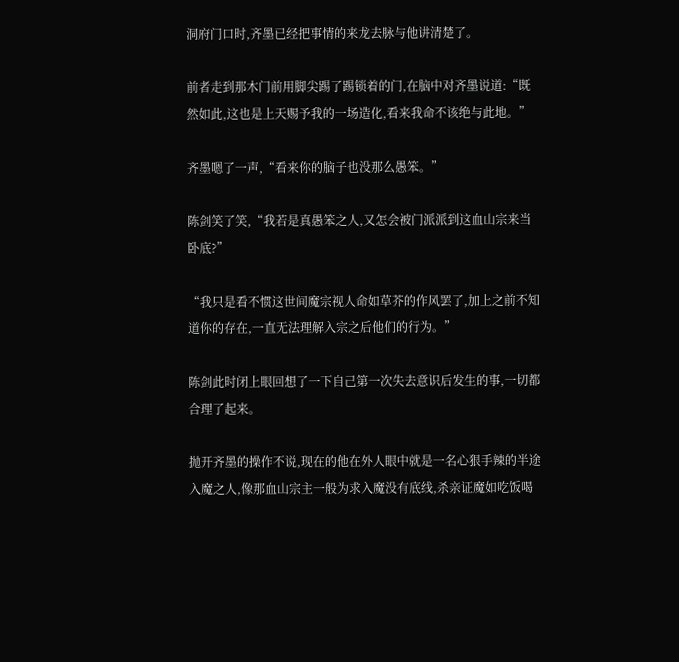洞府门口时,齐墨已经把事情的来龙去脉与他讲清楚了。

前者走到那木门前用脚尖踢了踢锁着的门,在脑中对齐墨说道:“既然如此,这也是上天赐予我的一场造化,看来我命不该绝与此地。”

齐墨嗯了一声,“看来你的脑子也没那么愚笨。”

陈剑笑了笑,“我若是真愚笨之人,又怎会被门派派到这血山宗来当卧底?”

“我只是看不惯这世间魔宗视人命如草芥的作风罢了,加上之前不知道你的存在,一直无法理解入宗之后他们的行为。”

陈剑此时闭上眼回想了一下自己第一次失去意识后发生的事,一切都合理了起来。

抛开齐墨的操作不说,现在的他在外人眼中就是一名心狠手辣的半途入魔之人,像那血山宗主一般为求入魔没有底线,杀亲证魔如吃饭喝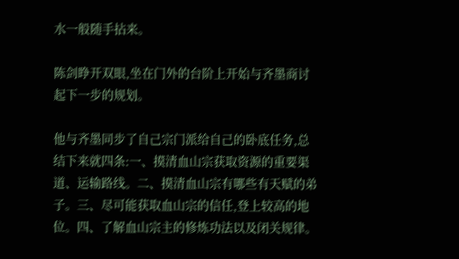水一般随手拈来。

陈剑睁开双眼,坐在门外的台阶上开始与齐墨商讨起下一步的规划。

他与齐墨同步了自己宗门派给自己的卧底任务,总结下来就四条:一、摸清血山宗获取资源的重要渠道、运输路线。二、摸清血山宗有哪些有天赋的弟子。三、尽可能获取血山宗的信任,登上较高的地位。四、了解血山宗主的修炼功法以及闭关规律。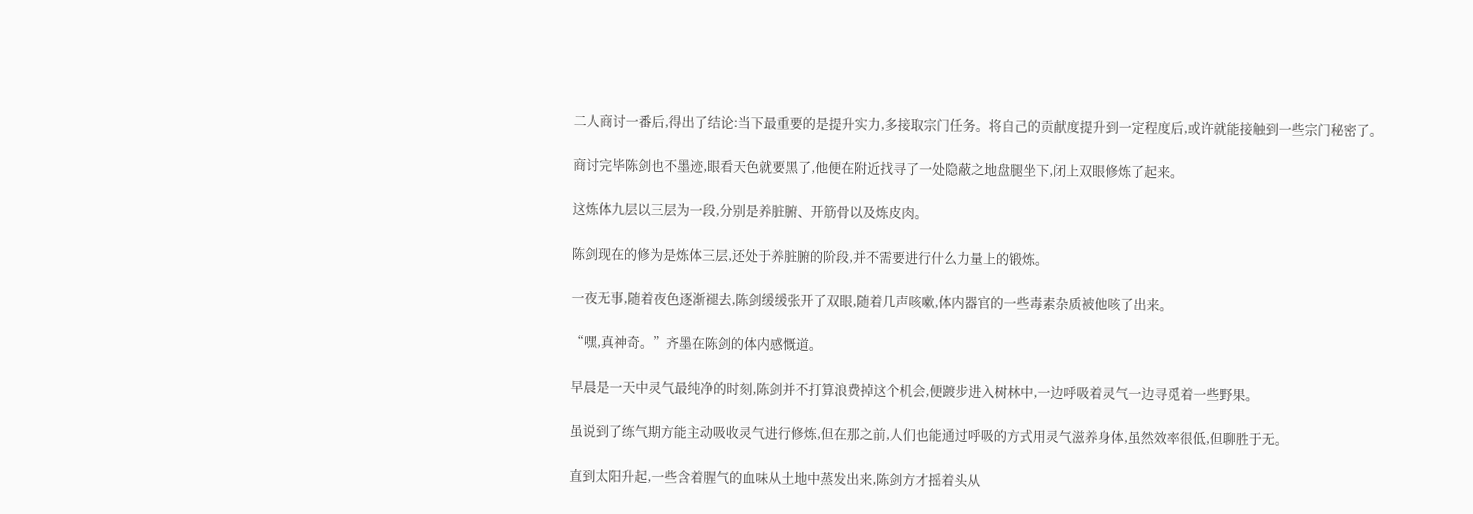二人商讨一番后,得出了结论:当下最重要的是提升实力,多接取宗门任务。将自己的贡献度提升到一定程度后,或许就能接触到一些宗门秘密了。

商讨完毕陈剑也不墨迹,眼看天色就要黑了,他便在附近找寻了一处隐蔽之地盘腿坐下,闭上双眼修炼了起来。

这炼体九层以三层为一段,分别是养脏腑、开筋骨以及炼皮肉。

陈剑现在的修为是炼体三层,还处于养脏腑的阶段,并不需要进行什么力量上的锻炼。

一夜无事,随着夜色逐渐褪去,陈剑缓缓张开了双眼,随着几声咳嗽,体内器官的一些毒素杂质被他咳了出来。

“嘿,真神奇。”齐墨在陈剑的体内感慨道。

早晨是一天中灵气最纯净的时刻,陈剑并不打算浪费掉这个机会,便踱步进入树林中,一边呼吸着灵气一边寻觅着一些野果。

虽说到了练气期方能主动吸收灵气进行修炼,但在那之前,人们也能通过呼吸的方式用灵气滋养身体,虽然效率很低,但聊胜于无。

直到太阳升起,一些含着腥气的血味从土地中蒸发出来,陈剑方才摇着头从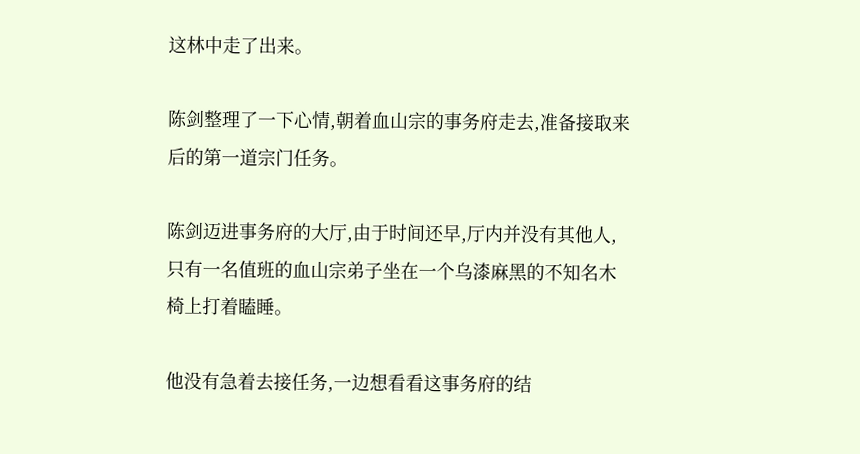这林中走了出来。

陈剑整理了一下心情,朝着血山宗的事务府走去,准备接取来后的第一道宗门任务。

陈剑迈进事务府的大厅,由于时间还早,厅内并没有其他人,只有一名值班的血山宗弟子坐在一个乌漆麻黑的不知名木椅上打着瞌睡。

他没有急着去接任务,一边想看看这事务府的结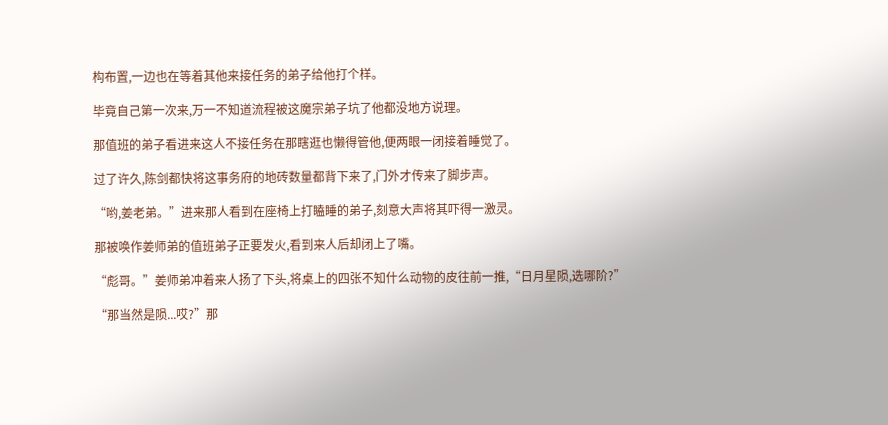构布置,一边也在等着其他来接任务的弟子给他打个样。

毕竟自己第一次来,万一不知道流程被这魔宗弟子坑了他都没地方说理。

那值班的弟子看进来这人不接任务在那瞎逛也懒得管他,便两眼一闭接着睡觉了。

过了许久,陈剑都快将这事务府的地砖数量都背下来了,门外才传来了脚步声。

“哟,姜老弟。”进来那人看到在座椅上打瞌睡的弟子,刻意大声将其吓得一激灵。

那被唤作姜师弟的值班弟子正要发火,看到来人后却闭上了嘴。

“彪哥。”姜师弟冲着来人扬了下头,将桌上的四张不知什么动物的皮往前一推,“日月星陨,选哪阶?”

“那当然是陨...哎?”那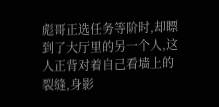彪哥正选任务等阶时,却瞟到了大厅里的另一个人,这人正背对着自己看墙上的裂缝,身影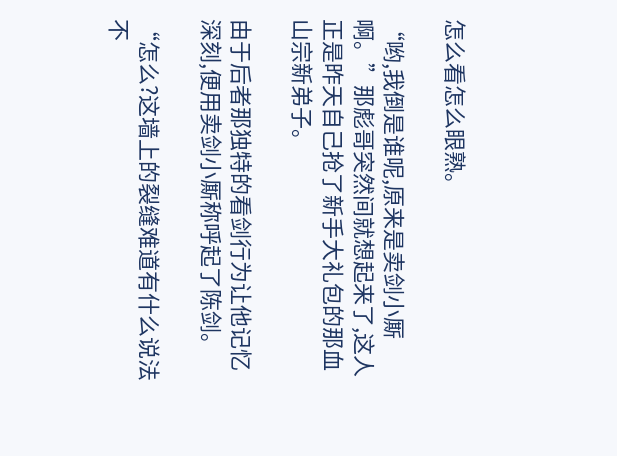怎么看怎么眼熟。

“哟,我倒是谁呢,原来是卖剑小厮啊。”那彪哥突然间就想起来了,这人正是昨天自己抢了新手大礼包的那血山宗新弟子。

由于后者那独特的看剑行为让他记忆深刻,便用卖剑小厮称呼起了陈剑。

“怎么?这墙上的裂缝难道有什么说法不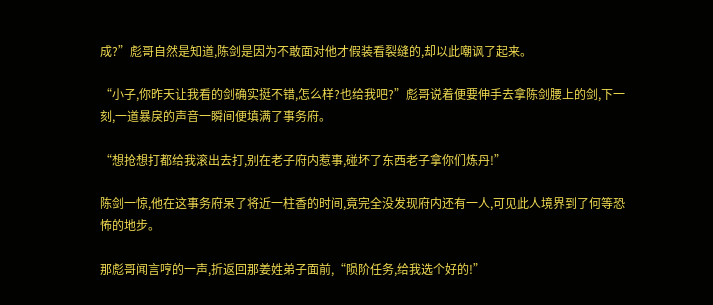成?”彪哥自然是知道,陈剑是因为不敢面对他才假装看裂缝的,却以此嘲讽了起来。

“小子,你昨天让我看的剑确实挺不错,怎么样?也给我吧?”彪哥说着便要伸手去拿陈剑腰上的剑,下一刻,一道暴戾的声音一瞬间便填满了事务府。

“想抢想打都给我滚出去打,别在老子府内惹事,碰坏了东西老子拿你们炼丹!”

陈剑一惊,他在这事务府呆了将近一柱香的时间,竟完全没发现府内还有一人,可见此人境界到了何等恐怖的地步。

那彪哥闻言哼的一声,折返回那姜姓弟子面前,“陨阶任务,给我选个好的!”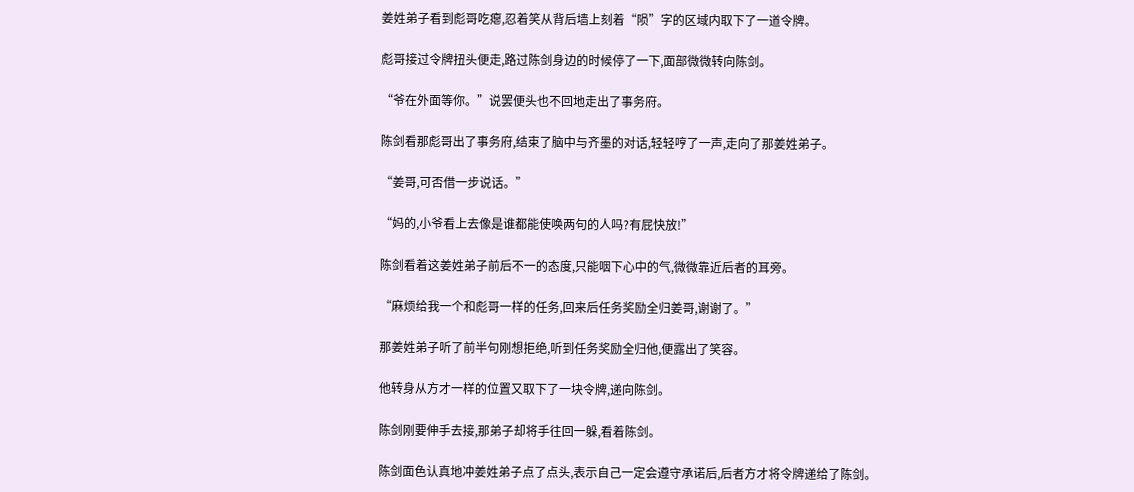姜姓弟子看到彪哥吃瘪,忍着笑从背后墙上刻着“陨”字的区域内取下了一道令牌。

彪哥接过令牌扭头便走,路过陈剑身边的时候停了一下,面部微微转向陈剑。

“爷在外面等你。”说罢便头也不回地走出了事务府。

陈剑看那彪哥出了事务府,结束了脑中与齐墨的对话,轻轻哼了一声,走向了那姜姓弟子。

“姜哥,可否借一步说话。”

“妈的,小爷看上去像是谁都能使唤两句的人吗?有屁快放!”

陈剑看着这姜姓弟子前后不一的态度,只能咽下心中的气,微微靠近后者的耳旁。

“麻烦给我一个和彪哥一样的任务,回来后任务奖励全归姜哥,谢谢了。”

那姜姓弟子听了前半句刚想拒绝,听到任务奖励全归他,便露出了笑容。

他转身从方才一样的位置又取下了一块令牌,递向陈剑。

陈剑刚要伸手去接,那弟子却将手往回一躲,看着陈剑。

陈剑面色认真地冲姜姓弟子点了点头,表示自己一定会遵守承诺后,后者方才将令牌递给了陈剑。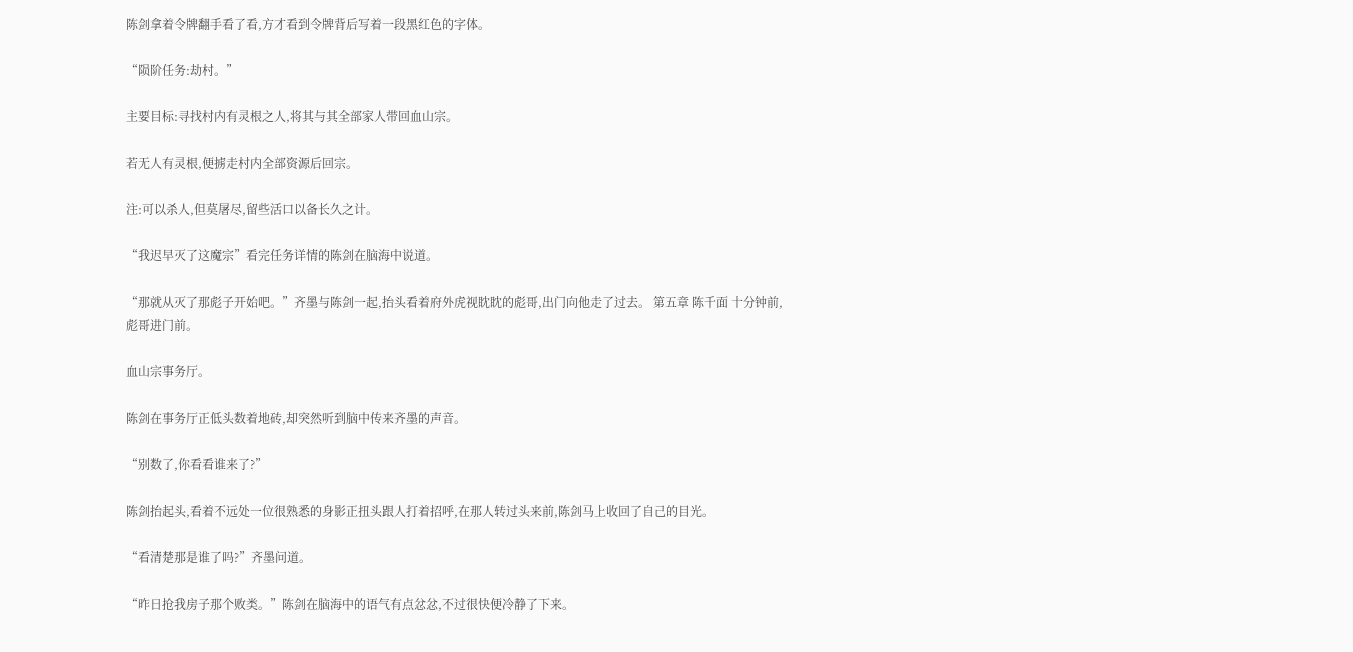陈剑拿着令牌翻手看了看,方才看到令牌背后写着一段黑红色的字体。

“陨阶任务:劫村。”

主要目标:寻找村内有灵根之人,将其与其全部家人带回血山宗。

若无人有灵根,便掳走村内全部资源后回宗。

注:可以杀人,但莫屠尽,留些活口以备长久之计。

“我迟早灭了这魔宗”看完任务详情的陈剑在脑海中说道。

“那就从灭了那彪子开始吧。”齐墨与陈剑一起,抬头看着府外虎视眈眈的彪哥,出门向他走了过去。 第五章 陈千面 十分钟前,彪哥进门前。

血山宗事务厅。

陈剑在事务厅正低头数着地砖,却突然听到脑中传来齐墨的声音。

“别数了,你看看谁来了?”

陈剑抬起头,看着不远处一位很熟悉的身影正扭头跟人打着招呼,在那人转过头来前,陈剑马上收回了自己的目光。

“看清楚那是谁了吗?”齐墨问道。

“昨日抢我房子那个败类。”陈剑在脑海中的语气有点忿忿,不过很快便冷静了下来。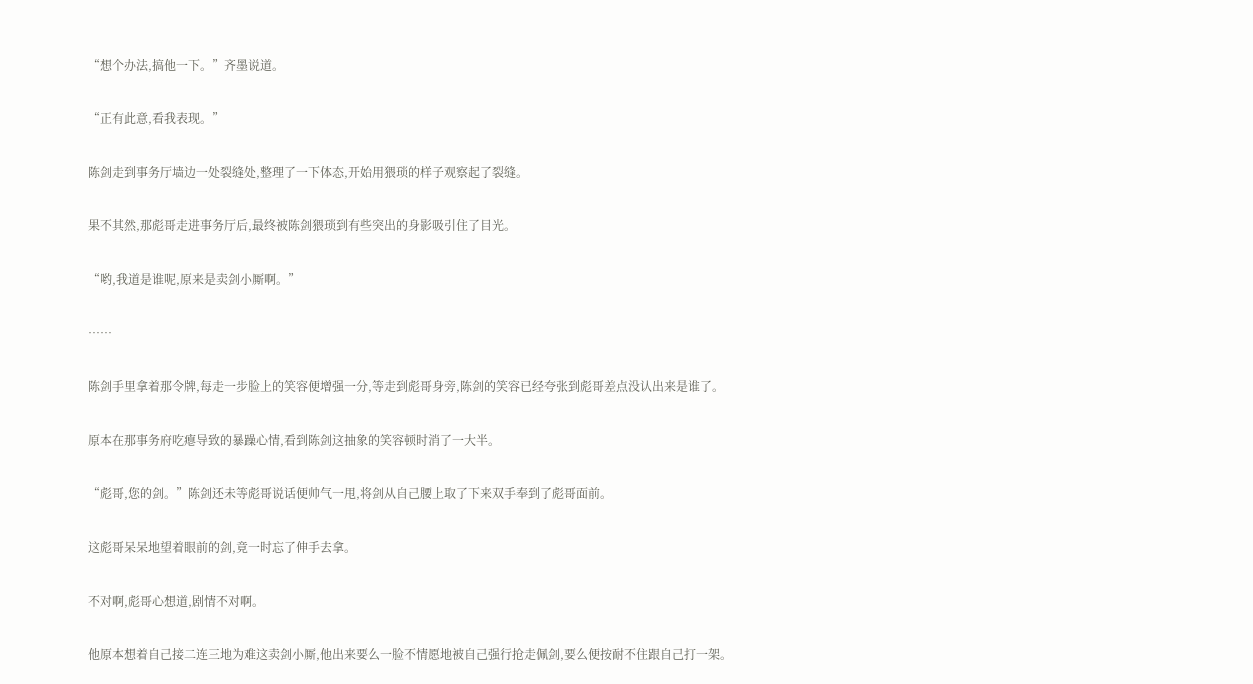“想个办法,搞他一下。”齐墨说道。

“正有此意,看我表现。”

陈剑走到事务厅墙边一处裂缝处,整理了一下体态,开始用猥琐的样子观察起了裂缝。

果不其然,那彪哥走进事务厅后,最终被陈剑猥琐到有些突出的身影吸引住了目光。

“哟,我道是谁呢,原来是卖剑小厮啊。”

……

陈剑手里拿着那令牌,每走一步脸上的笑容便增强一分,等走到彪哥身旁,陈剑的笑容已经夸张到彪哥差点没认出来是谁了。

原本在那事务府吃瘪导致的暴躁心情,看到陈剑这抽象的笑容顿时消了一大半。

“彪哥,您的剑。”陈剑还未等彪哥说话便帅气一甩,将剑从自己腰上取了下来双手奉到了彪哥面前。

这彪哥呆呆地望着眼前的剑,竟一时忘了伸手去拿。

不对啊,彪哥心想道,剧情不对啊。

他原本想着自己接二连三地为难这卖剑小厮,他出来要么一脸不情愿地被自己强行抢走佩剑,要么便按耐不住跟自己打一架。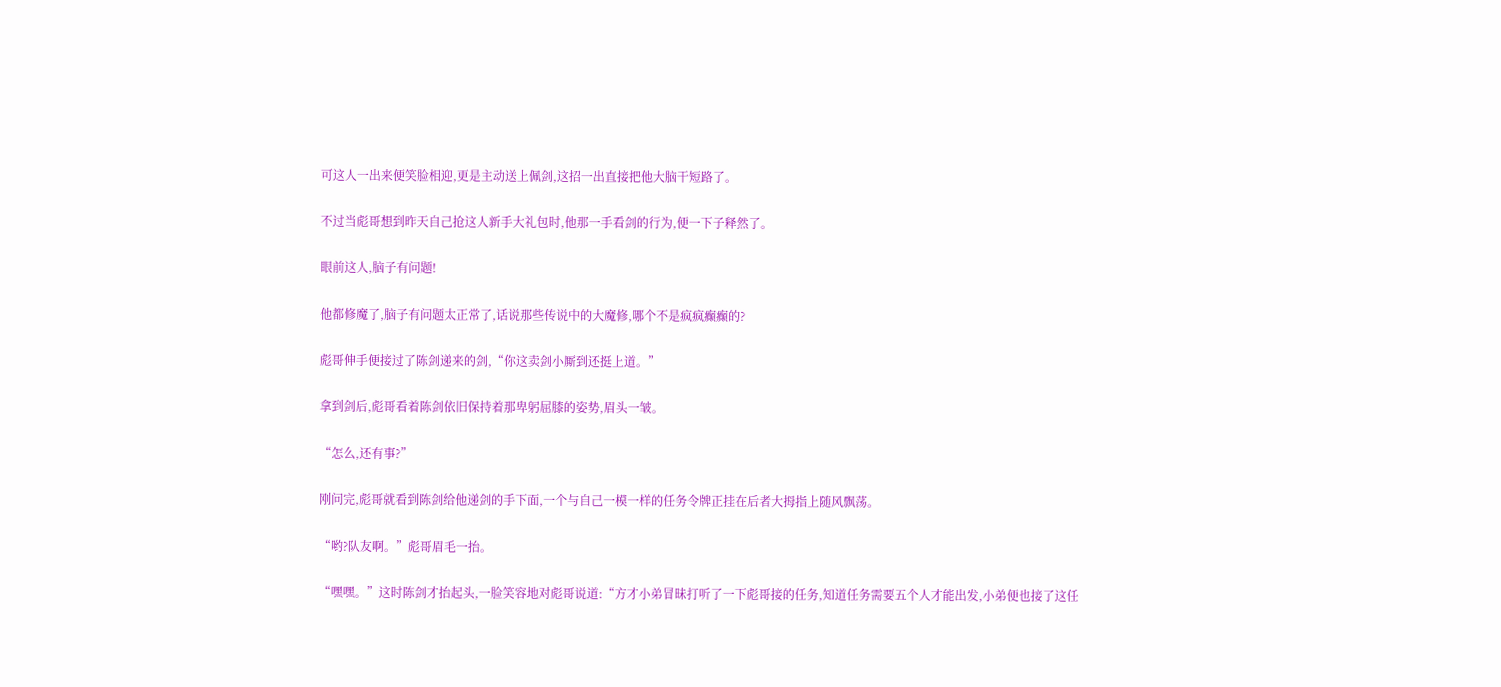可这人一出来便笑脸相迎,更是主动送上佩剑,这招一出直接把他大脑干短路了。

不过当彪哥想到昨天自己抢这人新手大礼包时,他那一手看剑的行为,便一下子释然了。

眼前这人,脑子有问题!

他都修魔了,脑子有问题太正常了,话说那些传说中的大魔修,哪个不是疯疯癫癫的?

彪哥伸手便接过了陈剑递来的剑,“你这卖剑小厮到还挺上道。”

拿到剑后,彪哥看着陈剑依旧保持着那卑躬屈膝的姿势,眉头一皱。

“怎么,还有事?”

刚问完,彪哥就看到陈剑给他递剑的手下面,一个与自己一模一样的任务令牌正挂在后者大拇指上随风飘荡。

“哟?队友啊。”彪哥眉毛一抬。

“嘿嘿。”这时陈剑才抬起头,一脸笑容地对彪哥说道:“方才小弟冒昧打听了一下彪哥接的任务,知道任务需要五个人才能出发,小弟便也接了这任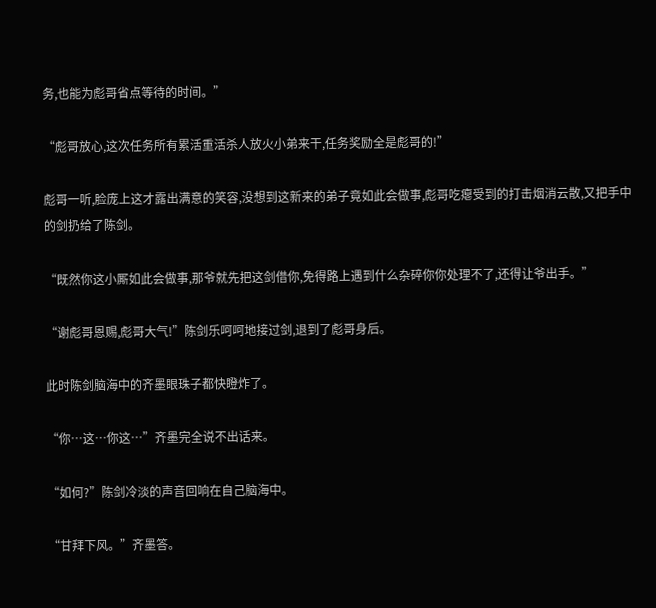务,也能为彪哥省点等待的时间。”

“彪哥放心,这次任务所有累活重活杀人放火小弟来干,任务奖励全是彪哥的!”

彪哥一听,脸庞上这才露出满意的笑容,没想到这新来的弟子竟如此会做事,彪哥吃瘪受到的打击烟消云散,又把手中的剑扔给了陈剑。

“既然你这小厮如此会做事,那爷就先把这剑借你,免得路上遇到什么杂碎你你处理不了,还得让爷出手。”

“谢彪哥恩赐,彪哥大气!”陈剑乐呵呵地接过剑,退到了彪哥身后。

此时陈剑脑海中的齐墨眼珠子都快瞪炸了。

“你…这…你这…”齐墨完全说不出话来。

“如何?”陈剑冷淡的声音回响在自己脑海中。

“甘拜下风。”齐墨答。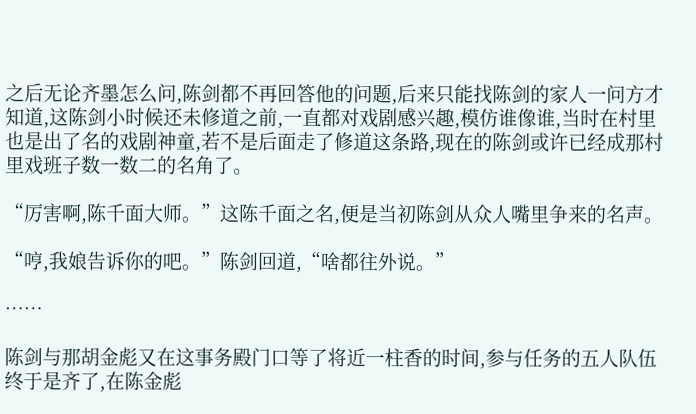之后无论齐墨怎么问,陈剑都不再回答他的问题,后来只能找陈剑的家人一问方才知道,这陈剑小时候还未修道之前,一直都对戏剧感兴趣,模仿谁像谁,当时在村里也是出了名的戏剧神童,若不是后面走了修道这条路,现在的陈剑或许已经成那村里戏班子数一数二的名角了。

“厉害啊,陈千面大师。”这陈千面之名,便是当初陈剑从众人嘴里争来的名声。

“哼,我娘告诉你的吧。”陈剑回道,“啥都往外说。”

……

陈剑与那胡金彪又在这事务殿门口等了将近一柱香的时间,参与任务的五人队伍终于是齐了,在陈金彪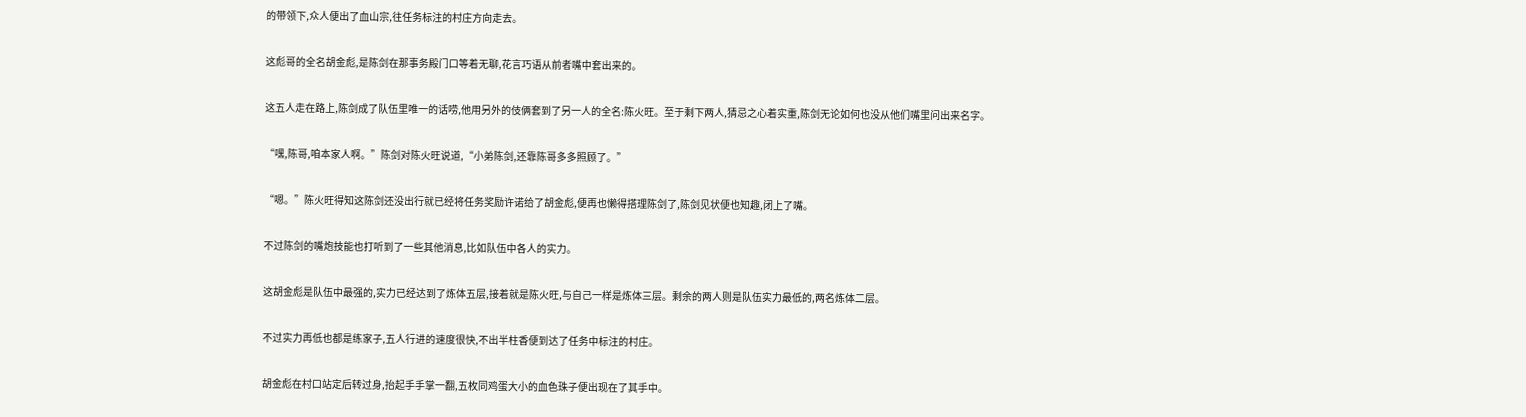的带领下,众人便出了血山宗,往任务标注的村庄方向走去。

这彪哥的全名胡金彪,是陈剑在那事务殿门口等着无聊,花言巧语从前者嘴中套出来的。

这五人走在路上,陈剑成了队伍里唯一的话唠,他用另外的伎俩套到了另一人的全名:陈火旺。至于剩下两人,猜忌之心着实重,陈剑无论如何也没从他们嘴里问出来名字。

“嘿,陈哥,咱本家人啊。”陈剑对陈火旺说道,“小弟陈剑,还靠陈哥多多照顾了。”

“嗯。”陈火旺得知这陈剑还没出行就已经将任务奖励许诺给了胡金彪,便再也懒得搭理陈剑了,陈剑见状便也知趣,闭上了嘴。

不过陈剑的嘴炮技能也打听到了一些其他消息,比如队伍中各人的实力。

这胡金彪是队伍中最强的,实力已经达到了炼体五层,接着就是陈火旺,与自己一样是炼体三层。剩余的两人则是队伍实力最低的,两名炼体二层。

不过实力再低也都是练家子,五人行进的速度很快,不出半柱香便到达了任务中标注的村庄。

胡金彪在村口站定后转过身,抬起手手掌一翻,五枚同鸡蛋大小的血色珠子便出现在了其手中。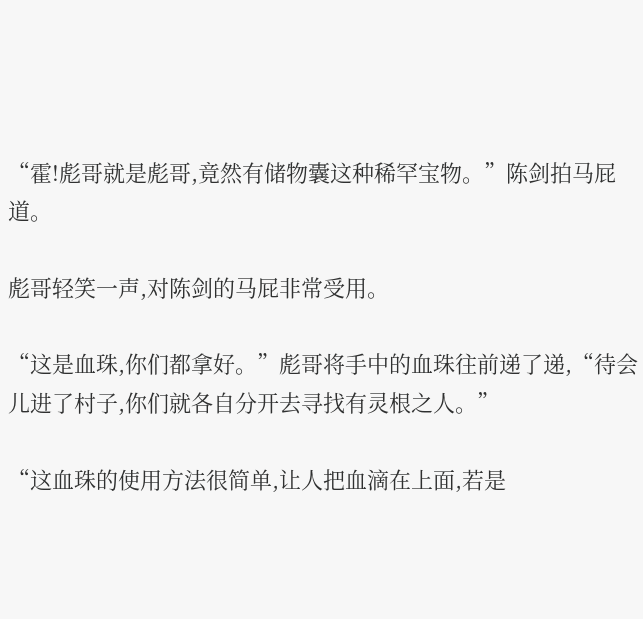“霍!彪哥就是彪哥,竟然有储物囊这种稀罕宝物。”陈剑拍马屁道。

彪哥轻笑一声,对陈剑的马屁非常受用。

“这是血珠,你们都拿好。”彪哥将手中的血珠往前递了递,“待会儿进了村子,你们就各自分开去寻找有灵根之人。”

“这血珠的使用方法很简单,让人把血滴在上面,若是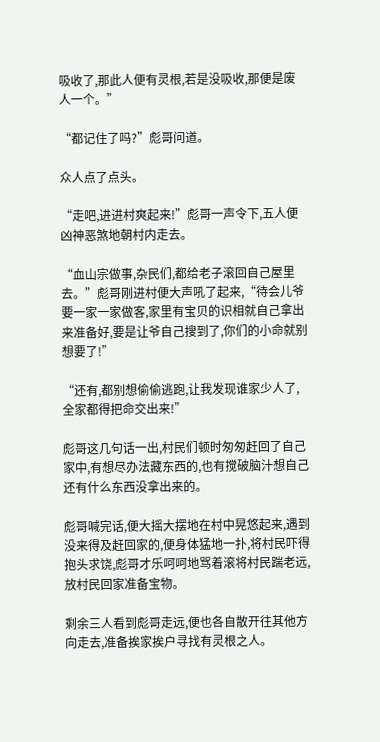吸收了,那此人便有灵根,若是没吸收,那便是废人一个。”

“都记住了吗?”彪哥问道。

众人点了点头。

“走吧,进进村爽起来!”彪哥一声令下,五人便凶神恶煞地朝村内走去。

“血山宗做事,杂民们,都给老子滚回自己屋里去。”彪哥刚进村便大声吼了起来,“待会儿爷要一家一家做客,家里有宝贝的识相就自己拿出来准备好,要是让爷自己搜到了,你们的小命就别想要了!”

“还有,都别想偷偷逃跑,让我发现谁家少人了,全家都得把命交出来!”

彪哥这几句话一出,村民们顿时匆匆赶回了自己家中,有想尽办法藏东西的,也有搅破脑汁想自己还有什么东西没拿出来的。

彪哥喊完话,便大摇大摆地在村中晃悠起来,遇到没来得及赶回家的,便身体猛地一扑,将村民吓得抱头求饶,彪哥才乐呵呵地骂着滚将村民踹老远,放村民回家准备宝物。

剩余三人看到彪哥走远,便也各自散开往其他方向走去,准备挨家挨户寻找有灵根之人。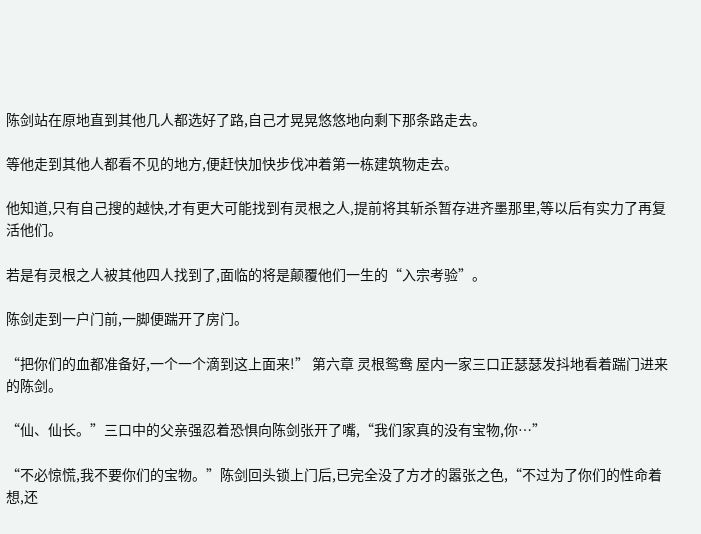陈剑站在原地直到其他几人都选好了路,自己才晃晃悠悠地向剩下那条路走去。

等他走到其他人都看不见的地方,便赶快加快步伐冲着第一栋建筑物走去。

他知道,只有自己搜的越快,才有更大可能找到有灵根之人,提前将其斩杀暂存进齐墨那里,等以后有实力了再复活他们。

若是有灵根之人被其他四人找到了,面临的将是颠覆他们一生的“入宗考验”。

陈剑走到一户门前,一脚便踹开了房门。

“把你们的血都准备好,一个一个滴到这上面来!” 第六章 灵根鸳鸯 屋内一家三口正瑟瑟发抖地看着踹门进来的陈剑。

“仙、仙长。”三口中的父亲强忍着恐惧向陈剑张开了嘴,“我们家真的没有宝物,你…”

“不必惊慌,我不要你们的宝物。”陈剑回头锁上门后,已完全没了方才的嚣张之色,“不过为了你们的性命着想,还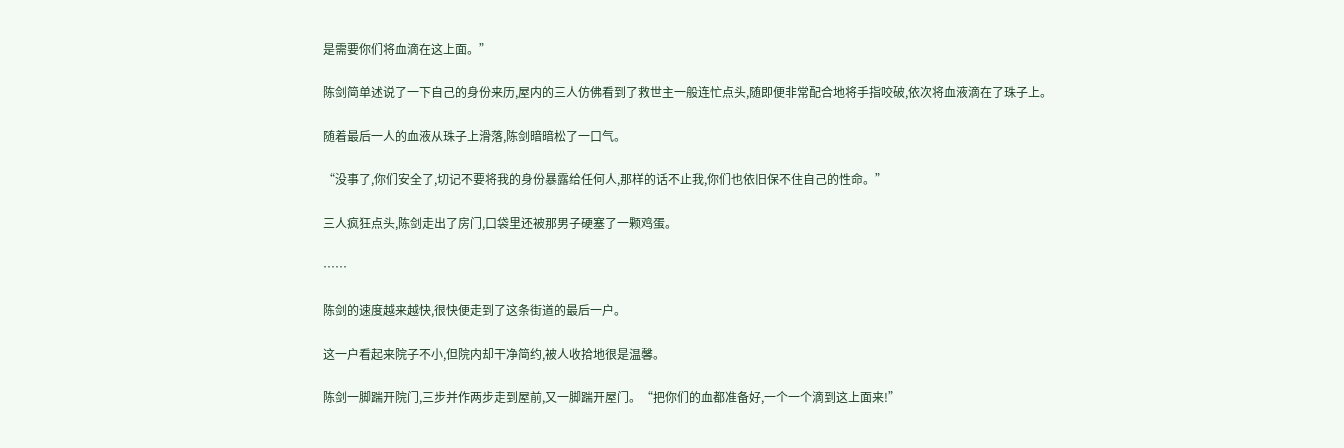是需要你们将血滴在这上面。”

陈剑简单述说了一下自己的身份来历,屋内的三人仿佛看到了救世主一般连忙点头,随即便非常配合地将手指咬破,依次将血液滴在了珠子上。

随着最后一人的血液从珠子上滑落,陈剑暗暗松了一口气。

“没事了,你们安全了,切记不要将我的身份暴露给任何人,那样的话不止我,你们也依旧保不住自己的性命。”

三人疯狂点头,陈剑走出了房门,口袋里还被那男子硬塞了一颗鸡蛋。

……

陈剑的速度越来越快,很快便走到了这条街道的最后一户。

这一户看起来院子不小,但院内却干净简约,被人收拾地很是温馨。

陈剑一脚踹开院门,三步并作两步走到屋前,又一脚踹开屋门。“把你们的血都准备好,一个一个滴到这上面来!”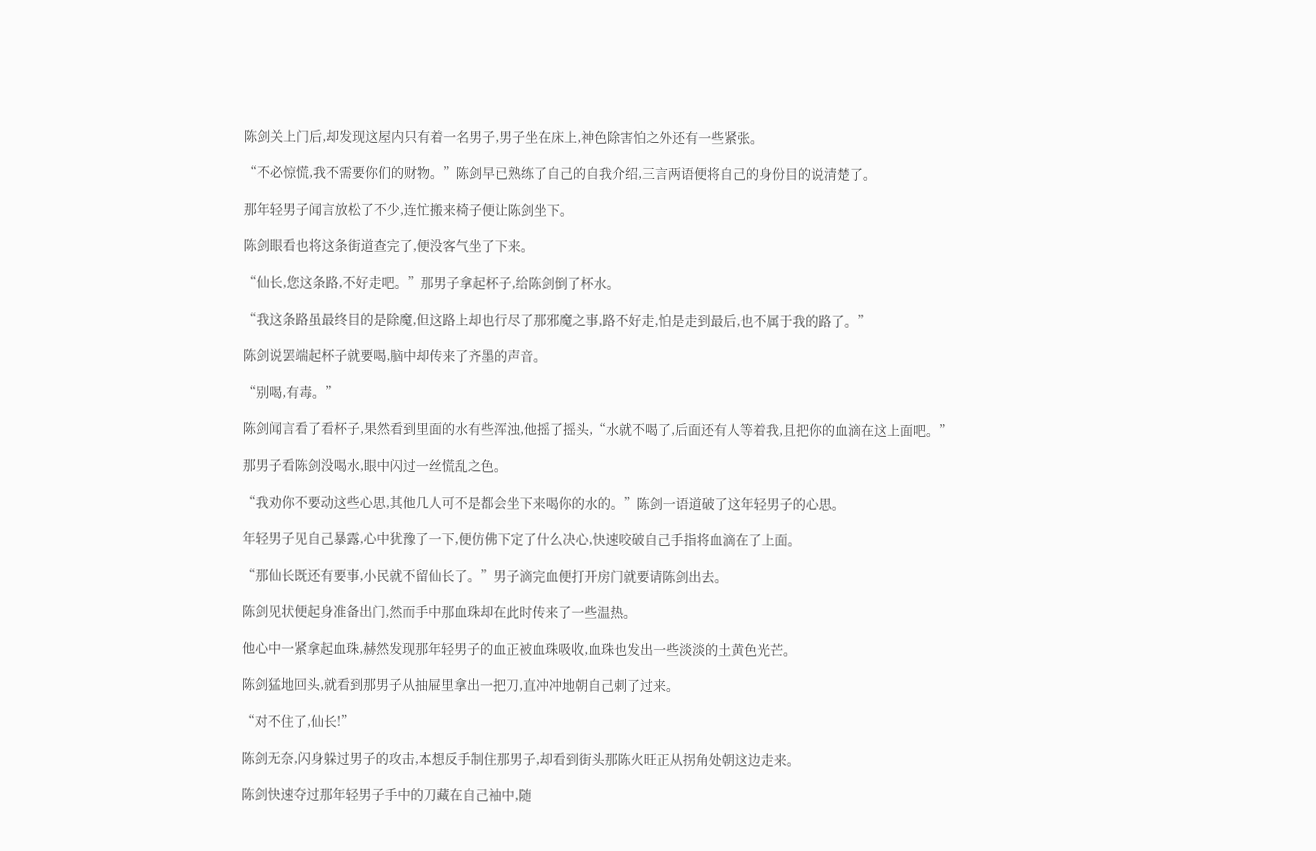陈剑关上门后,却发现这屋内只有着一名男子,男子坐在床上,神色除害怕之外还有一些紧张。

“不必惊慌,我不需要你们的财物。”陈剑早已熟练了自己的自我介绍,三言两语便将自己的身份目的说清楚了。

那年轻男子闻言放松了不少,连忙搬来椅子便让陈剑坐下。

陈剑眼看也将这条街道查完了,便没客气坐了下来。

“仙长,您这条路,不好走吧。”那男子拿起杯子,给陈剑倒了杯水。

“我这条路虽最终目的是除魔,但这路上却也行尽了那邪魔之事,路不好走,怕是走到最后,也不属于我的路了。”

陈剑说罢端起杯子就要喝,脑中却传来了齐墨的声音。

“别喝,有毒。”

陈剑闻言看了看杯子,果然看到里面的水有些浑浊,他摇了摇头,“水就不喝了,后面还有人等着我,且把你的血滴在这上面吧。”

那男子看陈剑没喝水,眼中闪过一丝慌乱之色。

“我劝你不要动这些心思,其他几人可不是都会坐下来喝你的水的。”陈剑一语道破了这年轻男子的心思。

年轻男子见自己暴露,心中犹豫了一下,便仿佛下定了什么决心,快速咬破自己手指将血滴在了上面。

“那仙长既还有要事,小民就不留仙长了。”男子滴完血便打开房门就要请陈剑出去。

陈剑见状便起身准备出门,然而手中那血珠却在此时传来了一些温热。

他心中一紧拿起血珠,赫然发现那年轻男子的血正被血珠吸收,血珠也发出一些淡淡的土黄色光芒。

陈剑猛地回头,就看到那男子从抽屉里拿出一把刀,直冲冲地朝自己刺了过来。

“对不住了,仙长!”

陈剑无奈,闪身躲过男子的攻击,本想反手制住那男子,却看到街头那陈火旺正从拐角处朝这边走来。

陈剑快速夺过那年轻男子手中的刀藏在自己袖中,随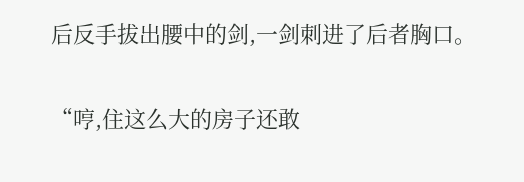后反手拔出腰中的剑,一剑刺进了后者胸口。

“哼,住这么大的房子还敢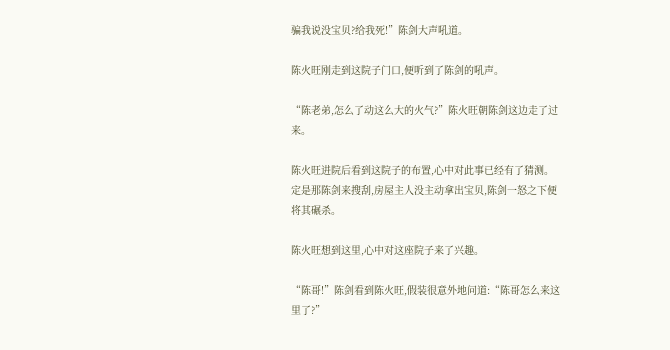骗我说没宝贝?给我死!”陈剑大声吼道。

陈火旺刚走到这院子门口,便听到了陈剑的吼声。

“陈老弟,怎么了动这么大的火气?”陈火旺朝陈剑这边走了过来。

陈火旺进院后看到这院子的布置,心中对此事已经有了猜测。定是那陈剑来搜刮,房屋主人没主动拿出宝贝,陈剑一怒之下便将其碾杀。

陈火旺想到这里,心中对这座院子来了兴趣。

“陈哥!”陈剑看到陈火旺,假装很意外地问道:“陈哥怎么来这里了?”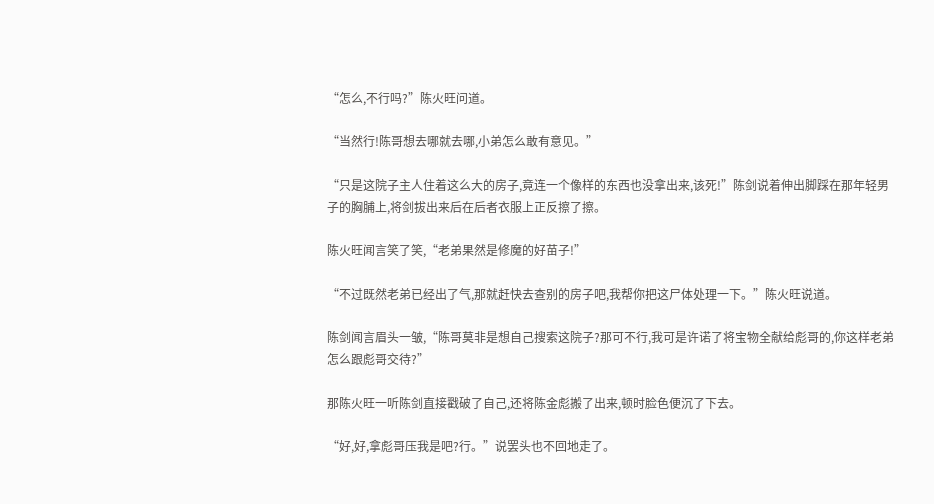“怎么,不行吗?”陈火旺问道。

“当然行!陈哥想去哪就去哪,小弟怎么敢有意见。”

“只是这院子主人住着这么大的房子,竟连一个像样的东西也没拿出来,该死!”陈剑说着伸出脚踩在那年轻男子的胸脯上,将剑拔出来后在后者衣服上正反擦了擦。

陈火旺闻言笑了笑,“老弟果然是修魔的好苗子!”

“不过既然老弟已经出了气,那就赶快去查别的房子吧,我帮你把这尸体处理一下。”陈火旺说道。

陈剑闻言眉头一皱,“陈哥莫非是想自己搜索这院子?那可不行,我可是许诺了将宝物全献给彪哥的,你这样老弟怎么跟彪哥交待?”

那陈火旺一听陈剑直接戳破了自己,还将陈金彪搬了出来,顿时脸色便沉了下去。

“好,好,拿彪哥压我是吧?行。”说罢头也不回地走了。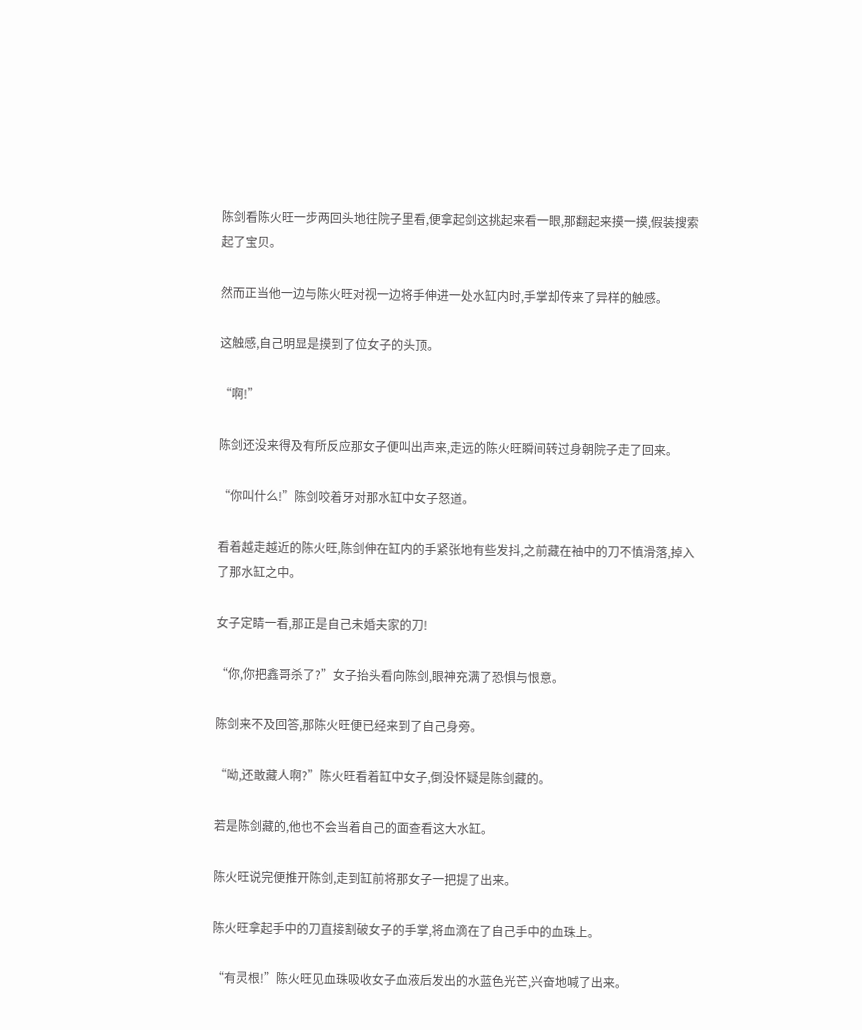陈剑看陈火旺一步两回头地往院子里看,便拿起剑这挑起来看一眼,那翻起来摸一摸,假装搜索起了宝贝。

然而正当他一边与陈火旺对视一边将手伸进一处水缸内时,手掌却传来了异样的触感。

这触感,自己明显是摸到了位女子的头顶。

“啊!”

陈剑还没来得及有所反应那女子便叫出声来,走远的陈火旺瞬间转过身朝院子走了回来。

“你叫什么!”陈剑咬着牙对那水缸中女子怒道。

看着越走越近的陈火旺,陈剑伸在缸内的手紧张地有些发抖,之前藏在袖中的刀不慎滑落,掉入了那水缸之中。

女子定睛一看,那正是自己未婚夫家的刀!

“你,你把鑫哥杀了?”女子抬头看向陈剑,眼神充满了恐惧与恨意。

陈剑来不及回答,那陈火旺便已经来到了自己身旁。

“呦,还敢藏人啊?”陈火旺看着缸中女子,倒没怀疑是陈剑藏的。

若是陈剑藏的,他也不会当着自己的面查看这大水缸。

陈火旺说完便推开陈剑,走到缸前将那女子一把提了出来。

陈火旺拿起手中的刀直接割破女子的手掌,将血滴在了自己手中的血珠上。

“有灵根!”陈火旺见血珠吸收女子血液后发出的水蓝色光芒,兴奋地喊了出来。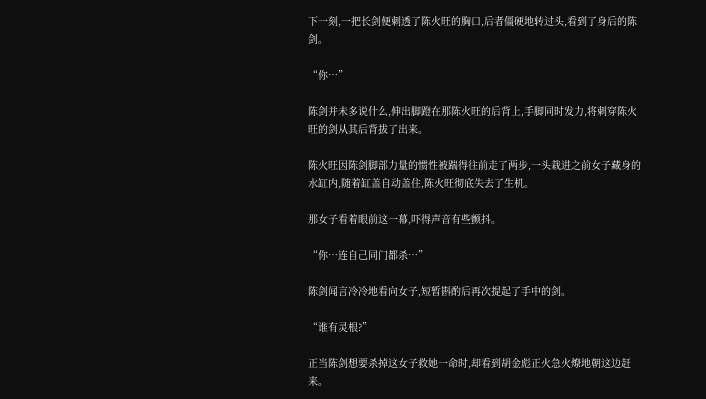下一刻,一把长剑便刺透了陈火旺的胸口,后者僵硬地转过头,看到了身后的陈剑。

“你…”

陈剑并未多说什么,伸出脚蹬在那陈火旺的后背上,手脚同时发力,将刺穿陈火旺的剑从其后背拔了出来。

陈火旺因陈剑脚部力量的惯性被踹得往前走了两步,一头栽进之前女子藏身的水缸内,随着缸盖自动盖住,陈火旺彻底失去了生机。

那女子看着眼前这一幕,吓得声音有些颤抖。

“你…连自己同门都杀…”

陈剑闻言冷冷地看向女子,短暂斟酌后再次提起了手中的剑。

“谁有灵根?”

正当陈剑想要杀掉这女子救她一命时,却看到胡金彪正火急火燎地朝这边赶来。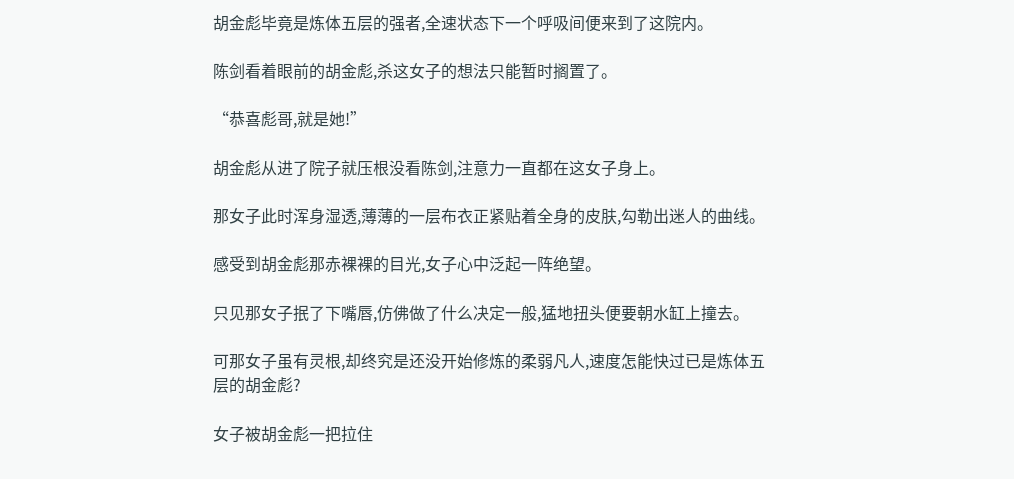胡金彪毕竟是炼体五层的强者,全速状态下一个呼吸间便来到了这院内。

陈剑看着眼前的胡金彪,杀这女子的想法只能暂时搁置了。

“恭喜彪哥,就是她!”

胡金彪从进了院子就压根没看陈剑,注意力一直都在这女子身上。

那女子此时浑身湿透,薄薄的一层布衣正紧贴着全身的皮肤,勾勒出迷人的曲线。

感受到胡金彪那赤裸裸的目光,女子心中泛起一阵绝望。

只见那女子抿了下嘴唇,仿佛做了什么决定一般,猛地扭头便要朝水缸上撞去。

可那女子虽有灵根,却终究是还没开始修炼的柔弱凡人,速度怎能快过已是炼体五层的胡金彪?

女子被胡金彪一把拉住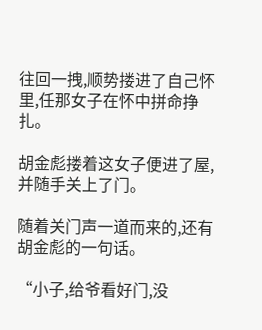往回一拽,顺势搂进了自己怀里,任那女子在怀中拼命挣扎。

胡金彪搂着这女子便进了屋,并随手关上了门。

随着关门声一道而来的,还有胡金彪的一句话。

“小子,给爷看好门,没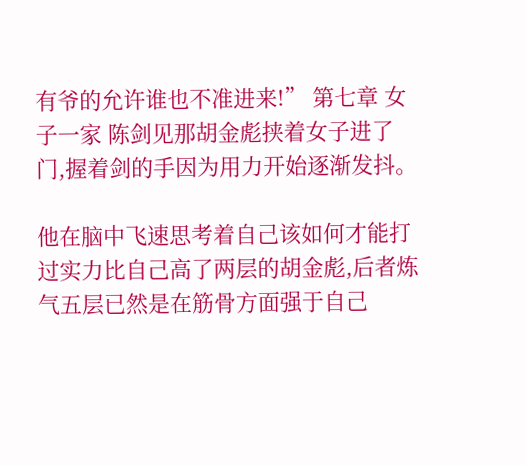有爷的允许谁也不准进来!” 第七章 女子一家 陈剑见那胡金彪挟着女子进了门,握着剑的手因为用力开始逐渐发抖。

他在脑中飞速思考着自己该如何才能打过实力比自己高了两层的胡金彪,后者炼气五层已然是在筋骨方面强于自己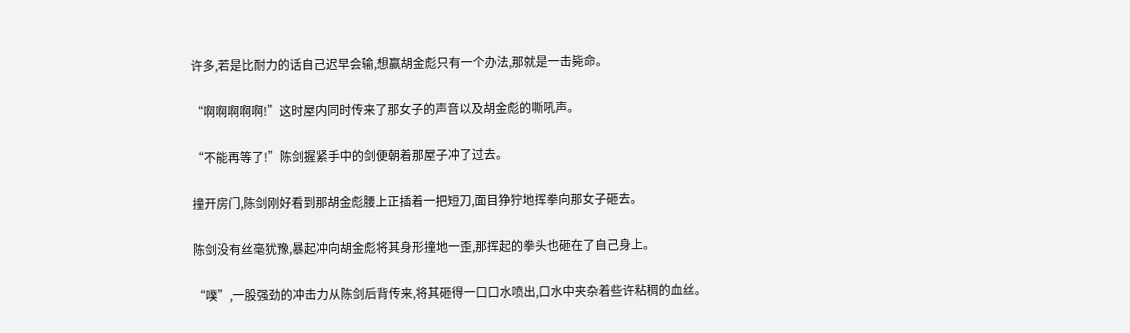许多,若是比耐力的话自己迟早会输,想赢胡金彪只有一个办法,那就是一击毙命。

“啊啊啊啊啊!”这时屋内同时传来了那女子的声音以及胡金彪的嘶吼声。

“不能再等了!”陈剑握紧手中的剑便朝着那屋子冲了过去。

撞开房门,陈剑刚好看到那胡金彪腰上正插着一把短刀,面目狰狞地挥拳向那女子砸去。

陈剑没有丝毫犹豫,暴起冲向胡金彪将其身形撞地一歪,那挥起的拳头也砸在了自己身上。

“噗”,一股强劲的冲击力从陈剑后背传来,将其砸得一口口水喷出,口水中夹杂着些许粘稠的血丝。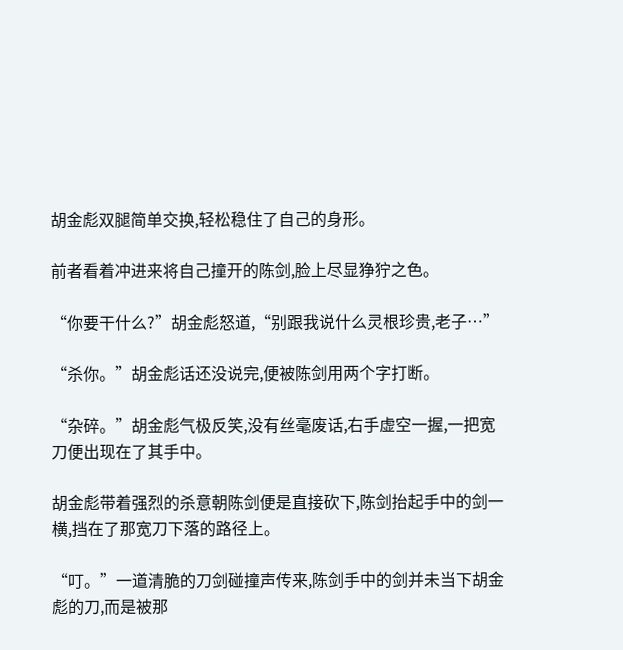胡金彪双腿简单交换,轻松稳住了自己的身形。

前者看着冲进来将自己撞开的陈剑,脸上尽显狰狞之色。

“你要干什么?”胡金彪怒道,“别跟我说什么灵根珍贵,老子…”

“杀你。”胡金彪话还没说完,便被陈剑用两个字打断。

“杂碎。”胡金彪气极反笑,没有丝毫废话,右手虚空一握,一把宽刀便出现在了其手中。

胡金彪带着强烈的杀意朝陈剑便是直接砍下,陈剑抬起手中的剑一横,挡在了那宽刀下落的路径上。

“叮。”一道清脆的刀剑碰撞声传来,陈剑手中的剑并未当下胡金彪的刀,而是被那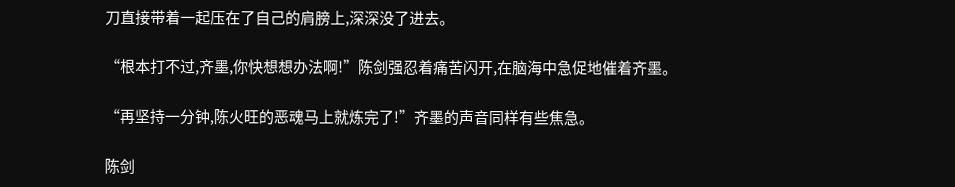刀直接带着一起压在了自己的肩膀上,深深没了进去。

“根本打不过,齐墨,你快想想办法啊!”陈剑强忍着痛苦闪开,在脑海中急促地催着齐墨。

“再坚持一分钟,陈火旺的恶魂马上就炼完了!”齐墨的声音同样有些焦急。

陈剑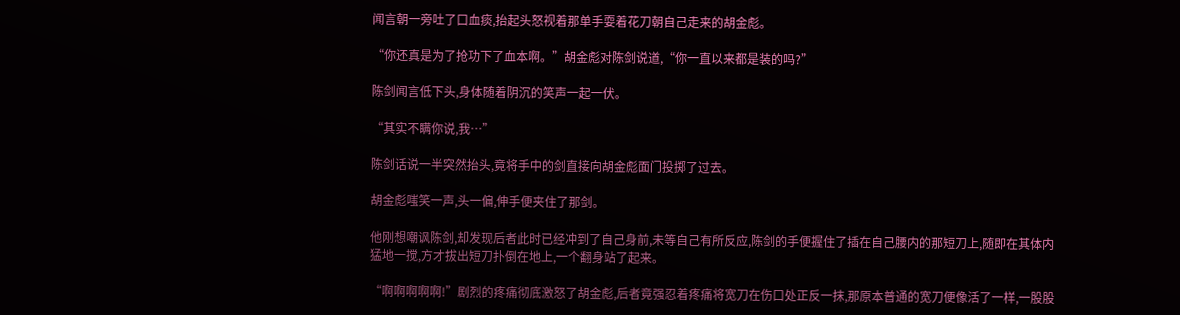闻言朝一旁吐了口血痰,抬起头怒视着那单手耍着花刀朝自己走来的胡金彪。

“你还真是为了抢功下了血本啊。”胡金彪对陈剑说道,“你一直以来都是装的吗?”

陈剑闻言低下头,身体随着阴沉的笑声一起一伏。

“其实不瞒你说,我…”

陈剑话说一半突然抬头,竟将手中的剑直接向胡金彪面门投掷了过去。

胡金彪嗤笑一声,头一偏,伸手便夹住了那剑。

他刚想嘲讽陈剑,却发现后者此时已经冲到了自己身前,未等自己有所反应,陈剑的手便握住了插在自己腰内的那短刀上,随即在其体内猛地一搅,方才拔出短刀扑倒在地上,一个翻身站了起来。

“啊啊啊啊啊!”剧烈的疼痛彻底激怒了胡金彪,后者竟强忍着疼痛将宽刀在伤口处正反一抹,那原本普通的宽刀便像活了一样,一股股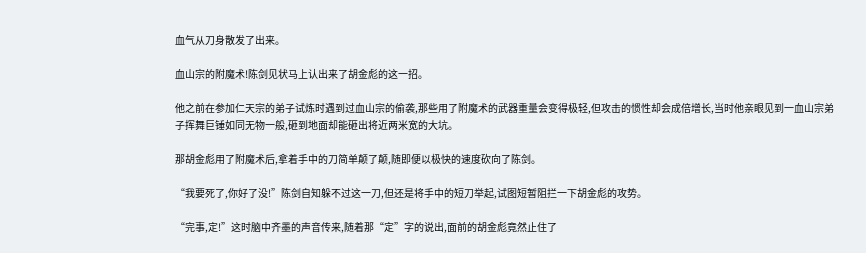血气从刀身散发了出来。

血山宗的附魔术!陈剑见状马上认出来了胡金彪的这一招。

他之前在参加仁天宗的弟子试炼时遇到过血山宗的偷袭,那些用了附魔术的武器重量会变得极轻,但攻击的惯性却会成倍增长,当时他亲眼见到一血山宗弟子挥舞巨锤如同无物一般,砸到地面却能砸出将近两米宽的大坑。

那胡金彪用了附魔术后,拿着手中的刀简单颠了颠,随即便以极快的速度砍向了陈剑。

“我要死了,你好了没!”陈剑自知躲不过这一刀,但还是将手中的短刀举起,试图短暂阻拦一下胡金彪的攻势。

“完事,定!”这时脑中齐墨的声音传来,随着那“定”字的说出,面前的胡金彪竟然止住了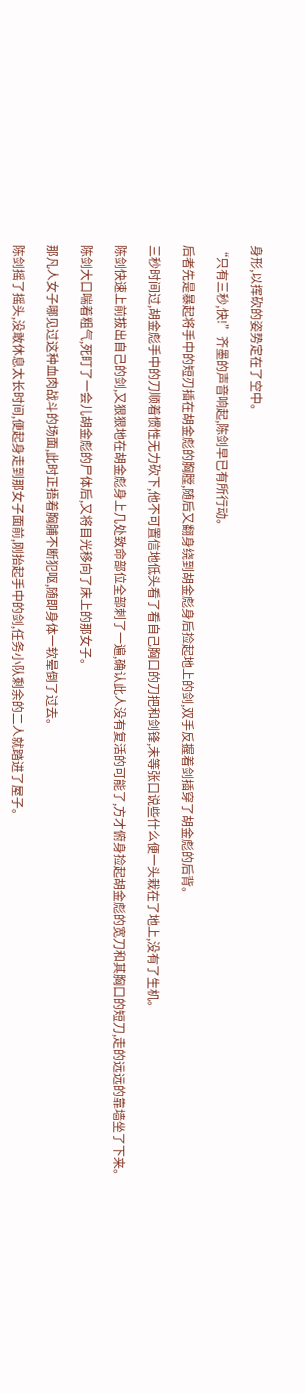身形,以挥砍的姿势定在了空中。

“只有三秒,快!”齐墨的声音响起,陈剑早已有所行动。

后者先是暴起将手中的短刃插在胡金彪的胸膛,随后又翻身绕到胡金彪身后捡起地上的剑,双手反握着剑插穿了胡金彪的后背。

三秒时间过,胡金彪手中的刀顺着惯性无力砍下,他不可置信地低头看了看自己胸口的刀把和剑锋,未等张口说些什么便一头栽在了地上,没有了生机。

陈剑快速上前拔出自己的剑,又狠狠地在胡金彪身上几处致命部位全部刺了一遍,确认此人没有复活的可能了,方才俯身捡起胡金彪的宽刀和其胸口的短刀,走的远远的靠墙坐了下来。

陈剑大口喘着粗气,死盯了一会儿胡金彪的尸体后,又将目光移向了床上的那女子。

那凡人女子哪见过这种血肉战斗的场面,此时正捂着胸脯不断犯呕,随即身体一软晕倒了过去。

陈剑摇了摇头,没敢休息太长时间,便起身走到那女子面前,刚抬起手中的剑,任务小队剩余的二人就踏进了屋子。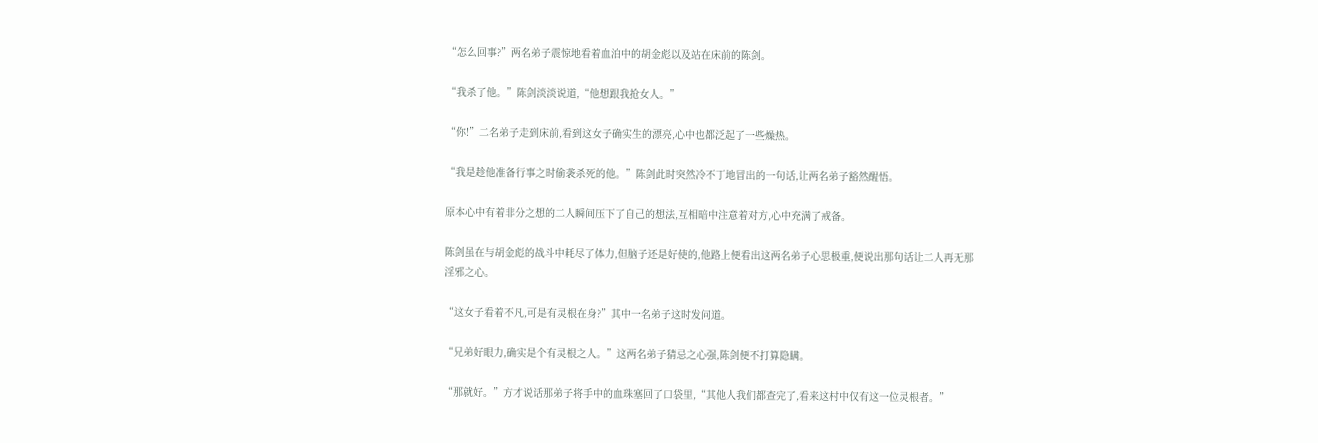“怎么回事?”两名弟子震惊地看着血泊中的胡金彪以及站在床前的陈剑。

“我杀了他。”陈剑淡淡说道,“他想跟我抢女人。”

“你!”二名弟子走到床前,看到这女子确实生的漂亮,心中也都泛起了一些燥热。

“我是趁他准备行事之时偷袭杀死的他。”陈剑此时突然冷不丁地冒出的一句话,让两名弟子豁然醒悟。

原本心中有着非分之想的二人瞬间压下了自己的想法,互相暗中注意着对方,心中充满了戒备。

陈剑虽在与胡金彪的战斗中耗尽了体力,但脑子还是好使的,他路上便看出这两名弟子心思极重,便说出那句话让二人再无那淫邪之心。

“这女子看着不凡,可是有灵根在身?”其中一名弟子这时发问道。

“兄弟好眼力,确实是个有灵根之人。”这两名弟子猜忌之心强,陈剑便不打算隐瞒。

“那就好。”方才说话那弟子将手中的血珠塞回了口袋里,“其他人我们都查完了,看来这村中仅有这一位灵根者。”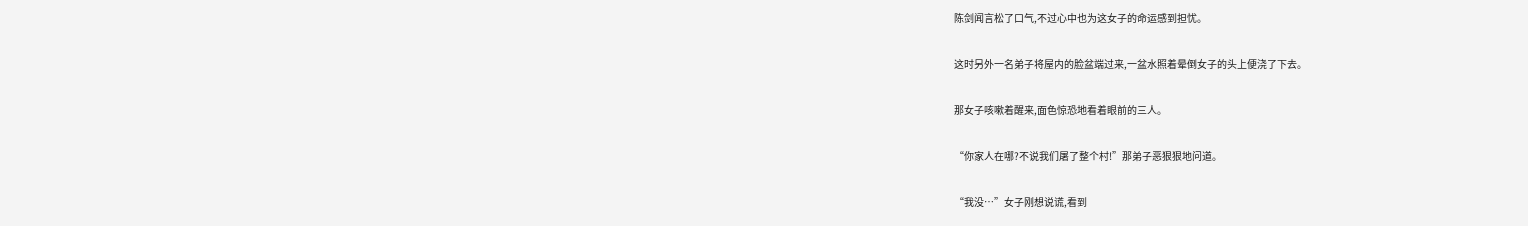陈剑闻言松了口气,不过心中也为这女子的命运感到担忧。

这时另外一名弟子将屋内的脸盆端过来,一盆水照着晕倒女子的头上便浇了下去。

那女子咳嗽着醒来,面色惊恐地看着眼前的三人。

“你家人在哪?不说我们屠了整个村!”那弟子恶狠狠地问道。

“我没…”女子刚想说谎,看到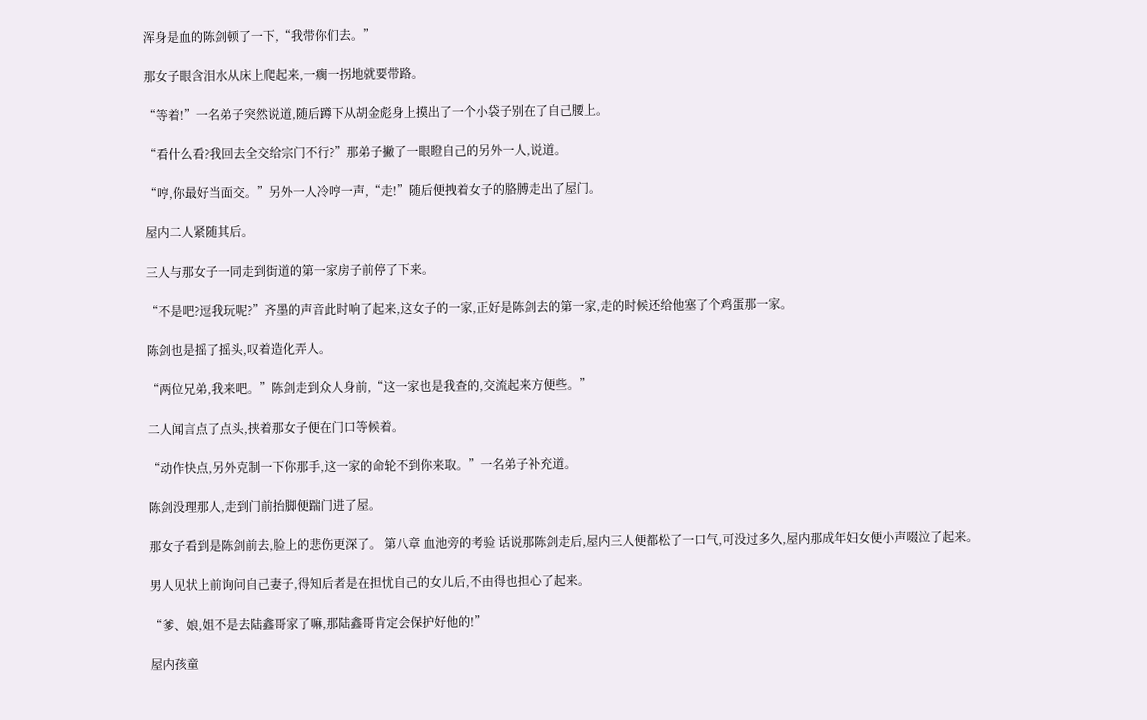浑身是血的陈剑顿了一下,“我带你们去。”

那女子眼含泪水从床上爬起来,一瘸一拐地就要带路。

“等着!”一名弟子突然说道,随后蹲下从胡金彪身上摸出了一个小袋子别在了自己腰上。

“看什么看?我回去全交给宗门不行?”那弟子撇了一眼瞪自己的另外一人,说道。

“哼,你最好当面交。”另外一人冷哼一声,“走!”随后便拽着女子的胳膊走出了屋门。

屋内二人紧随其后。

三人与那女子一同走到街道的第一家房子前停了下来。

“不是吧?逗我玩呢?”齐墨的声音此时响了起来,这女子的一家,正好是陈剑去的第一家,走的时候还给他塞了个鸡蛋那一家。

陈剑也是摇了摇头,叹着造化弄人。

“两位兄弟,我来吧。”陈剑走到众人身前,“这一家也是我查的,交流起来方便些。”

二人闻言点了点头,挟着那女子便在门口等候着。

“动作快点,另外克制一下你那手,这一家的命轮不到你来取。”一名弟子补充道。

陈剑没理那人,走到门前抬脚便踹门进了屋。

那女子看到是陈剑前去,脸上的悲伤更深了。 第八章 血池旁的考验 话说那陈剑走后,屋内三人便都松了一口气,可没过多久,屋内那成年妇女便小声啜泣了起来。

男人见状上前询问自己妻子,得知后者是在担忧自己的女儿后,不由得也担心了起来。

“爹、娘,姐不是去陆鑫哥家了嘛,那陆鑫哥肯定会保护好他的!”

屋内孩童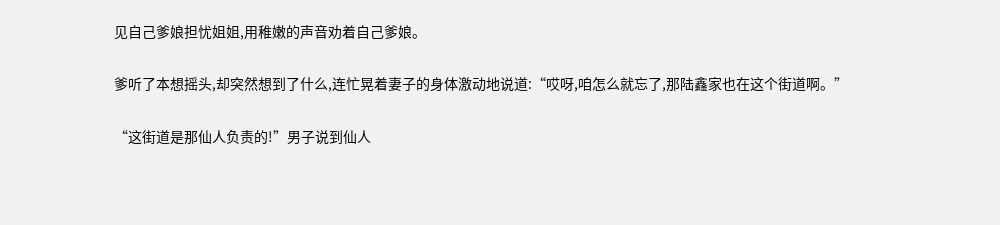见自己爹娘担忧姐姐,用稚嫩的声音劝着自己爹娘。

爹听了本想摇头,却突然想到了什么,连忙晃着妻子的身体激动地说道:“哎呀,咱怎么就忘了,那陆鑫家也在这个街道啊。”

“这街道是那仙人负责的!”男子说到仙人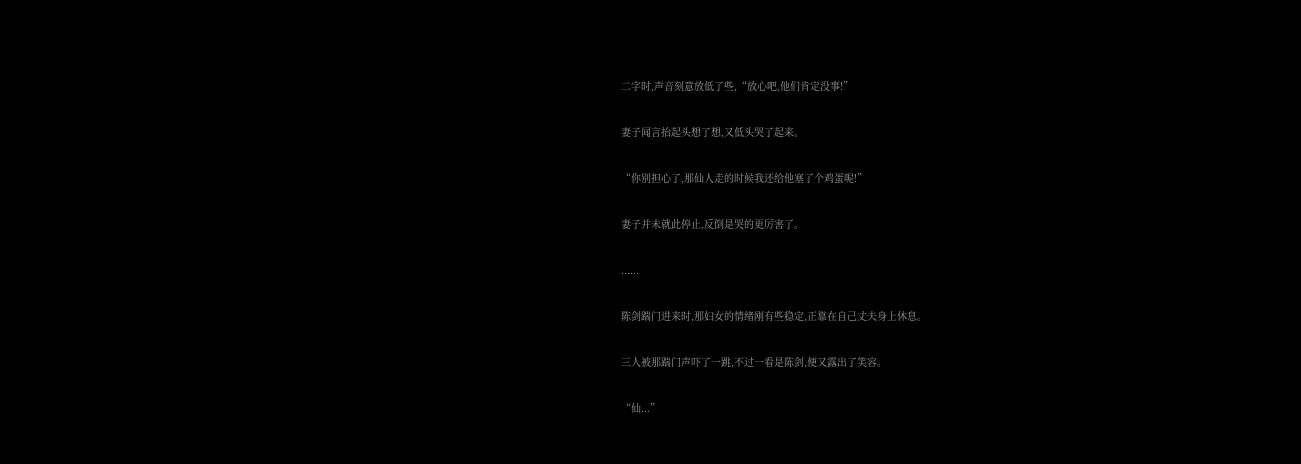二字时,声音刻意放低了些,“放心吧,他们肯定没事!”

妻子闻言抬起头想了想,又低头哭了起来。

“你别担心了,那仙人走的时候我还给他塞了个鸡蛋呢!”

妻子并未就此停止,反倒是哭的更厉害了。

......

陈剑踹门进来时,那妇女的情绪刚有些稳定,正靠在自己丈夫身上休息。

三人被那踹门声吓了一跳,不过一看是陈剑,便又露出了笑容。

“仙...”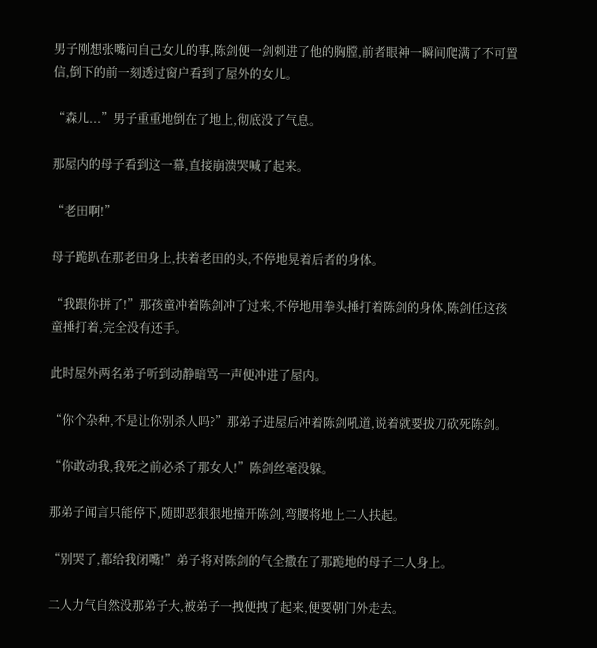男子刚想张嘴问自己女儿的事,陈剑便一剑刺进了他的胸膛,前者眼神一瞬间爬满了不可置信,倒下的前一刻透过窗户看到了屋外的女儿。

“森儿...”男子重重地倒在了地上,彻底没了气息。

那屋内的母子看到这一幕,直接崩溃哭喊了起来。

“老田啊!”

母子跪趴在那老田身上,扶着老田的头,不停地晃着后者的身体。

“我跟你拼了!”那孩童冲着陈剑冲了过来,不停地用拳头捶打着陈剑的身体,陈剑任这孩童捶打着,完全没有还手。

此时屋外两名弟子听到动静暗骂一声便冲进了屋内。

“你个杂种,不是让你别杀人吗?”那弟子进屋后冲着陈剑吼道,说着就要拔刀砍死陈剑。

“你敢动我,我死之前必杀了那女人!”陈剑丝毫没躲。

那弟子闻言只能停下,随即恶狠狠地撞开陈剑,弯腰将地上二人扶起。

“别哭了,都给我闭嘴!”弟子将对陈剑的气全撒在了那跪地的母子二人身上。

二人力气自然没那弟子大,被弟子一拽便拽了起来,便要朝门外走去。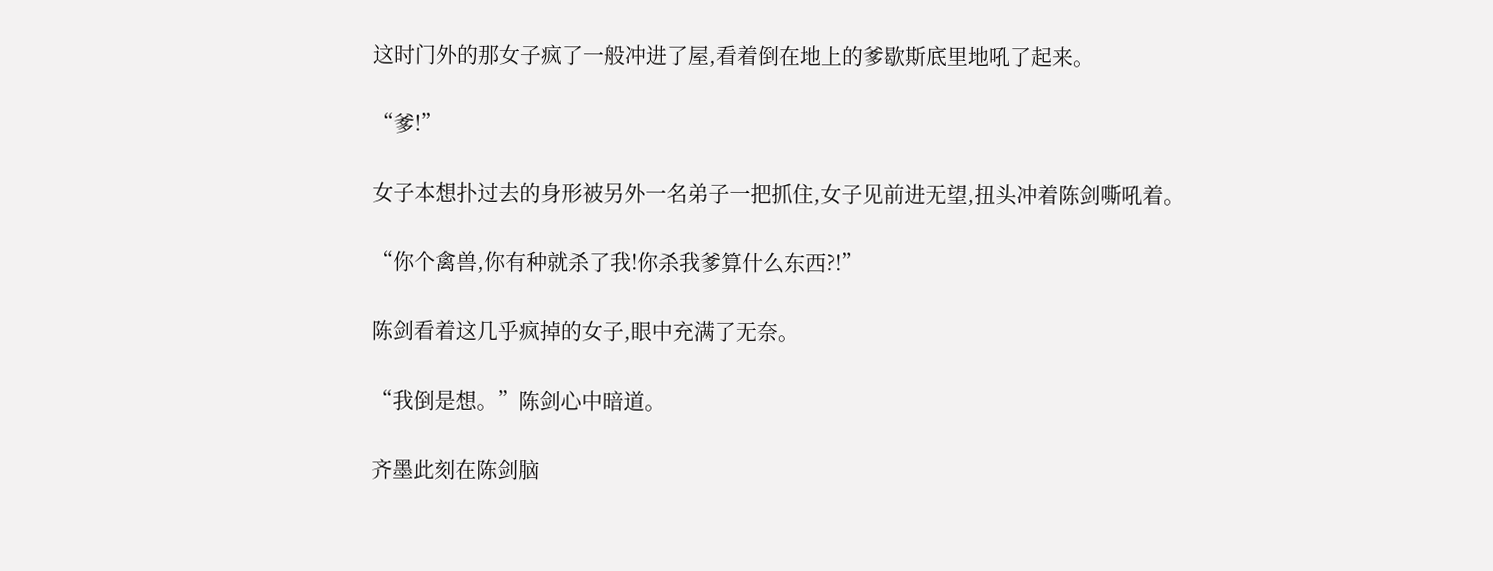这时门外的那女子疯了一般冲进了屋,看着倒在地上的爹歇斯底里地吼了起来。

“爹!”

女子本想扑过去的身形被另外一名弟子一把抓住,女子见前进无望,扭头冲着陈剑嘶吼着。

“你个禽兽,你有种就杀了我!你杀我爹算什么东西?!”

陈剑看着这几乎疯掉的女子,眼中充满了无奈。

“我倒是想。”陈剑心中暗道。

齐墨此刻在陈剑脑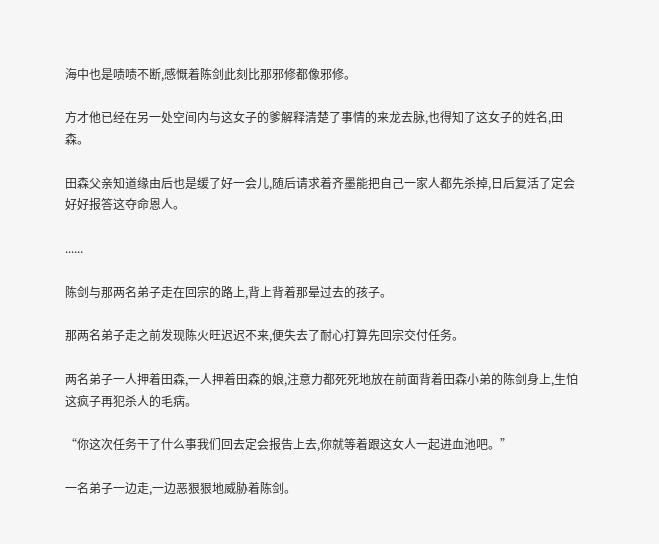海中也是啧啧不断,感慨着陈剑此刻比那邪修都像邪修。

方才他已经在另一处空间内与这女子的爹解释清楚了事情的来龙去脉,也得知了这女子的姓名,田森。

田森父亲知道缘由后也是缓了好一会儿,随后请求着齐墨能把自己一家人都先杀掉,日后复活了定会好好报答这夺命恩人。

......

陈剑与那两名弟子走在回宗的路上,背上背着那晕过去的孩子。

那两名弟子走之前发现陈火旺迟迟不来,便失去了耐心打算先回宗交付任务。

两名弟子一人押着田森,一人押着田森的娘,注意力都死死地放在前面背着田森小弟的陈剑身上,生怕这疯子再犯杀人的毛病。

“你这次任务干了什么事我们回去定会报告上去,你就等着跟这女人一起进血池吧。”

一名弟子一边走,一边恶狠狠地威胁着陈剑。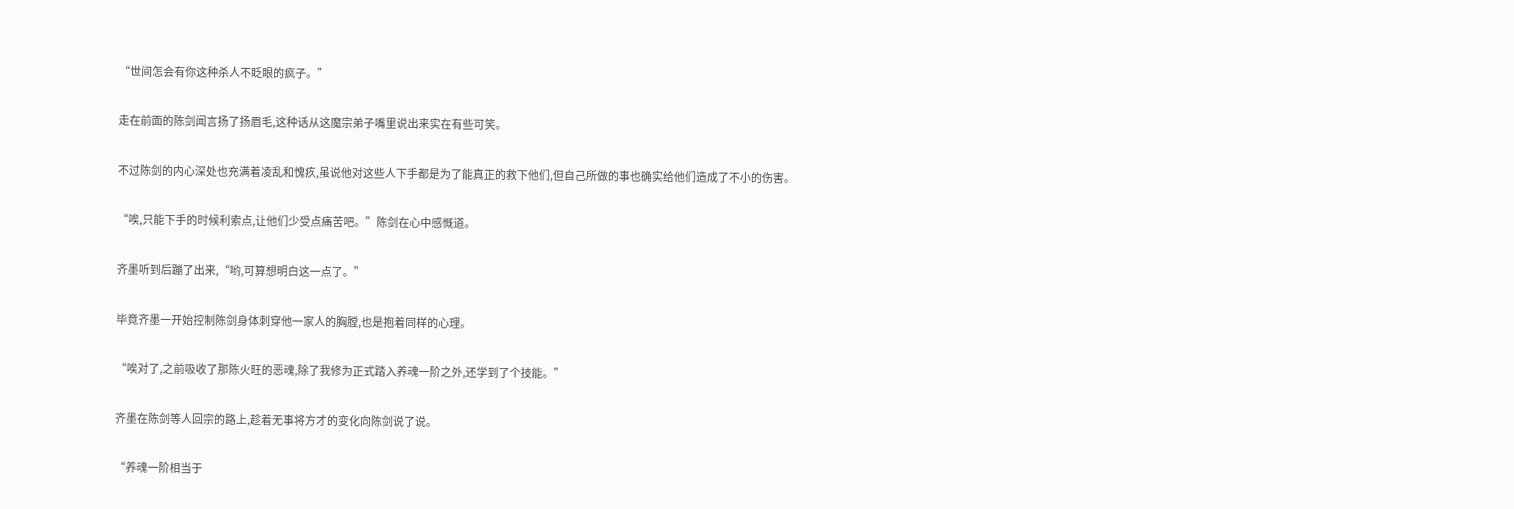“世间怎会有你这种杀人不眨眼的疯子。”

走在前面的陈剑闻言扬了扬眉毛,这种话从这魔宗弟子嘴里说出来实在有些可笑。

不过陈剑的内心深处也充满着凌乱和愧疚,虽说他对这些人下手都是为了能真正的救下他们,但自己所做的事也确实给他们造成了不小的伤害。

“唉,只能下手的时候利索点,让他们少受点痛苦吧。”陈剑在心中感慨道。

齐墨听到后蹦了出来,“哟,可算想明白这一点了。”

毕竟齐墨一开始控制陈剑身体刺穿他一家人的胸膛,也是抱着同样的心理。

“唉对了,之前吸收了那陈火旺的恶魂,除了我修为正式踏入养魂一阶之外,还学到了个技能。”

齐墨在陈剑等人回宗的路上,趁着无事将方才的变化向陈剑说了说。

“养魂一阶相当于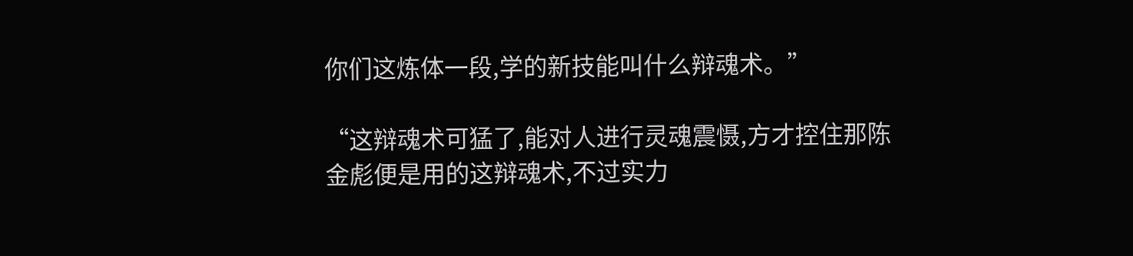你们这炼体一段,学的新技能叫什么辩魂术。”

“这辩魂术可猛了,能对人进行灵魂震慑,方才控住那陈金彪便是用的这辩魂术,不过实力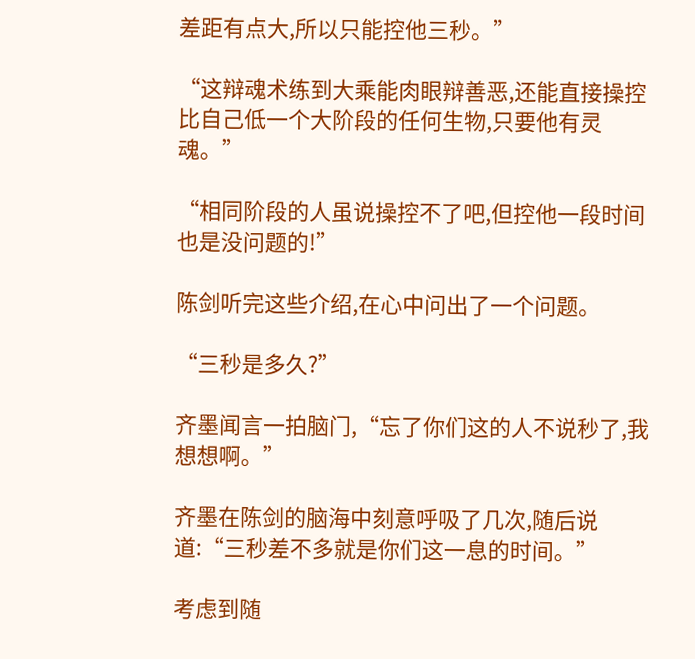差距有点大,所以只能控他三秒。”

“这辩魂术练到大乘能肉眼辩善恶,还能直接操控比自己低一个大阶段的任何生物,只要他有灵魂。”

“相同阶段的人虽说操控不了吧,但控他一段时间也是没问题的!”

陈剑听完这些介绍,在心中问出了一个问题。

“三秒是多久?”

齐墨闻言一拍脑门,“忘了你们这的人不说秒了,我想想啊。”

齐墨在陈剑的脑海中刻意呼吸了几次,随后说道:“三秒差不多就是你们这一息的时间。”

考虑到随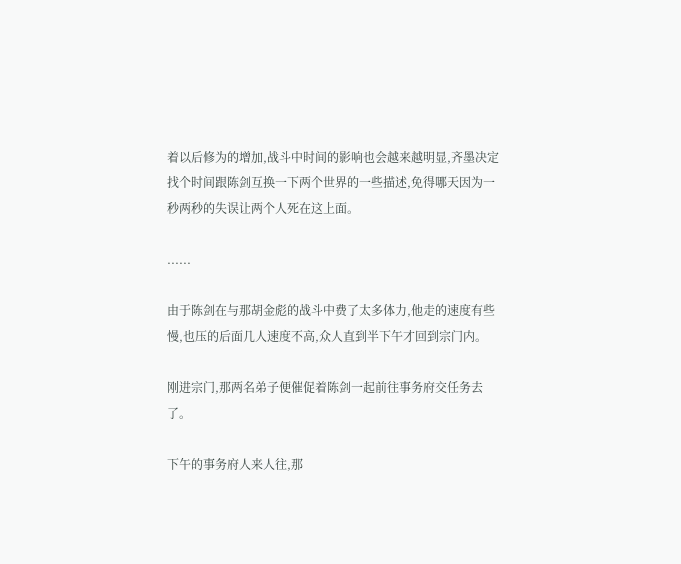着以后修为的增加,战斗中时间的影响也会越来越明显,齐墨决定找个时间跟陈剑互换一下两个世界的一些描述,免得哪天因为一秒两秒的失误让两个人死在这上面。

......

由于陈剑在与那胡金彪的战斗中费了太多体力,他走的速度有些慢,也压的后面几人速度不高,众人直到半下午才回到宗门内。

刚进宗门,那两名弟子便催促着陈剑一起前往事务府交任务去了。

下午的事务府人来人往,那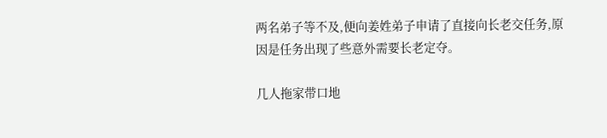两名弟子等不及,便向姜姓弟子申请了直接向长老交任务,原因是任务出现了些意外需要长老定夺。

几人拖家带口地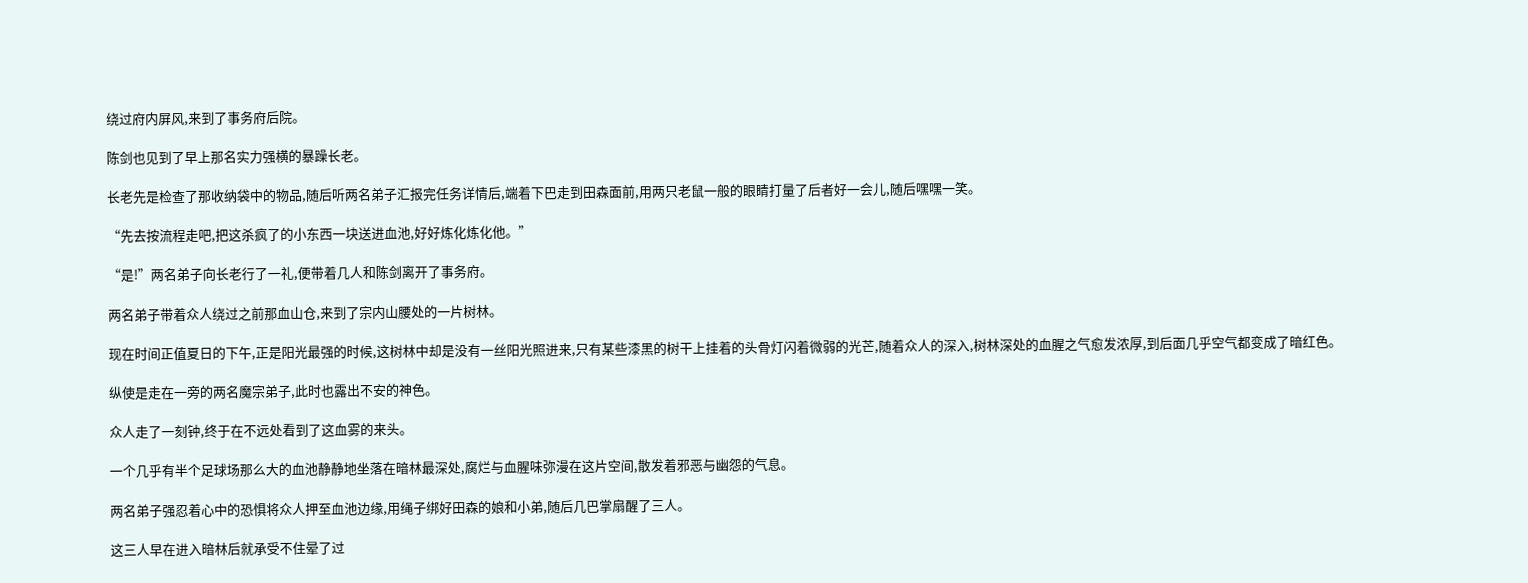绕过府内屏风,来到了事务府后院。

陈剑也见到了早上那名实力强横的暴躁长老。

长老先是检查了那收纳袋中的物品,随后听两名弟子汇报完任务详情后,端着下巴走到田森面前,用两只老鼠一般的眼睛打量了后者好一会儿,随后嘿嘿一笑。

“先去按流程走吧,把这杀疯了的小东西一块送进血池,好好炼化炼化他。”

“是!”两名弟子向长老行了一礼,便带着几人和陈剑离开了事务府。

两名弟子带着众人绕过之前那血山仓,来到了宗内山腰处的一片树林。

现在时间正值夏日的下午,正是阳光最强的时候,这树林中却是没有一丝阳光照进来,只有某些漆黑的树干上挂着的头骨灯闪着微弱的光芒,随着众人的深入,树林深处的血腥之气愈发浓厚,到后面几乎空气都变成了暗红色。

纵使是走在一旁的两名魔宗弟子,此时也露出不安的神色。

众人走了一刻钟,终于在不远处看到了这血雾的来头。

一个几乎有半个足球场那么大的血池静静地坐落在暗林最深处,腐烂与血腥味弥漫在这片空间,散发着邪恶与幽怨的气息。

两名弟子强忍着心中的恐惧将众人押至血池边缘,用绳子绑好田森的娘和小弟,随后几巴掌扇醒了三人。

这三人早在进入暗林后就承受不住晕了过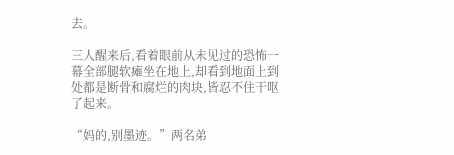去。

三人醒来后,看着眼前从未见过的恐怖一幕全部腿软瘫坐在地上,却看到地面上到处都是断骨和腐烂的肉块,皆忍不住干呕了起来。

“妈的,别墨迹。”两名弟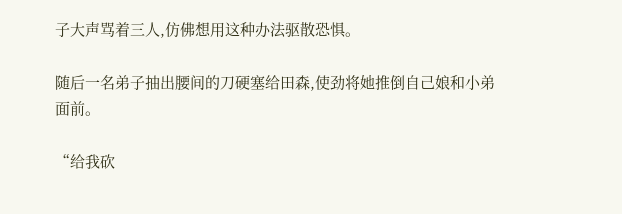子大声骂着三人,仿佛想用这种办法驱散恐惧。

随后一名弟子抽出腰间的刀硬塞给田森,使劲将她推倒自己娘和小弟面前。

“给我砍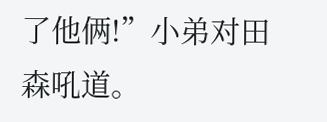了他俩!”小弟对田森吼道。